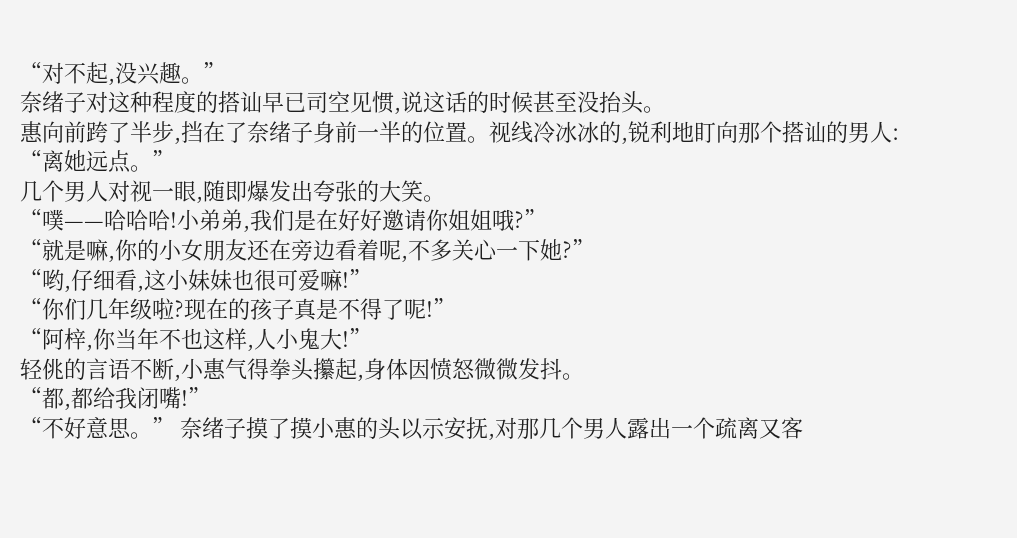“对不起,没兴趣。”
奈绪子对这种程度的搭讪早已司空见惯,说这话的时候甚至没抬头。
惠向前跨了半步,挡在了奈绪子身前一半的位置。视线冷冰冰的,锐利地盯向那个搭讪的男人:
“离她远点。”
几个男人对视一眼,随即爆发出夸张的大笑。
“噗——哈哈哈!小弟弟,我们是在好好邀请你姐姐哦?”
“就是嘛,你的小女朋友还在旁边看着呢,不多关心一下她?”
“哟,仔细看,这小妹妹也很可爱嘛!”
“你们几年级啦?现在的孩子真是不得了呢!”
“阿梓,你当年不也这样,人小鬼大!”
轻佻的言语不断,小惠气得拳头攥起,身体因愤怒微微发抖。
“都,都给我闭嘴!”
“不好意思。” 奈绪子摸了摸小惠的头以示安抚,对那几个男人露出一个疏离又客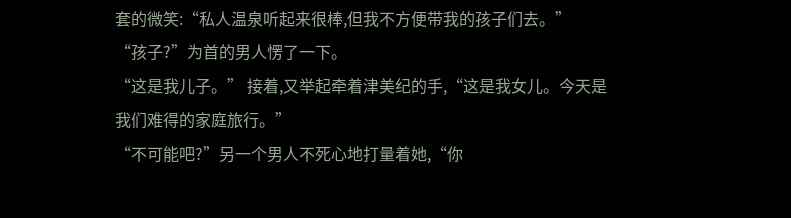套的微笑:“私人温泉听起来很棒,但我不方便带我的孩子们去。”
“孩子?”为首的男人愣了一下。
“这是我儿子。” 接着,又举起牵着津美纪的手,“这是我女儿。今天是我们难得的家庭旅行。”
“不可能吧?”另一个男人不死心地打量着她,“你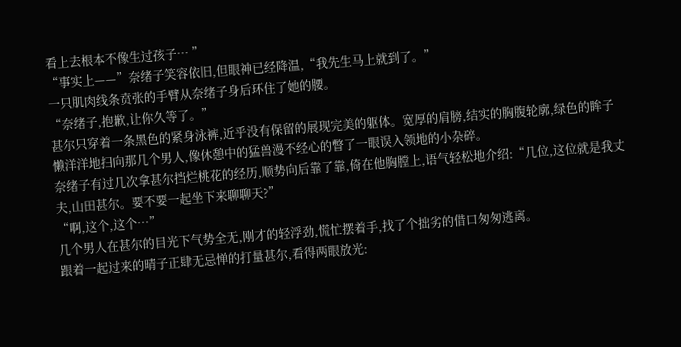看上去根本不像生过孩子… ”
“事实上——”奈绪子笑容依旧,但眼神已经降温,“我先生马上就到了。”
一只肌肉线条贲张的手臂从奈绪子身后环住了她的腰。
“奈绪子,抱歉,让你久等了。”
甚尔只穿着一条黑色的紧身泳裤,近乎没有保留的展现完美的躯体。宽厚的肩膀,结实的胸腹轮廓,绿色的眸子懒洋洋地扫向那几个男人,像休憩中的猛兽漫不经心的瞥了一眼误入领地的小杂碎。
奈绪子有过几次拿甚尔挡烂桃花的经历,顺势向后靠了靠,倚在他胸膛上,语气轻松地介绍:“几位,这位就是我丈夫,山田甚尔。要不要一起坐下来聊聊天?”
“啊,这个,这个…”
几个男人在甚尔的目光下气势全无,刚才的轻浮劲,慌忙摆着手,找了个拙劣的借口匆匆逃离。
跟着一起过来的晴子正肆无忌惮的打量甚尔,看得两眼放光: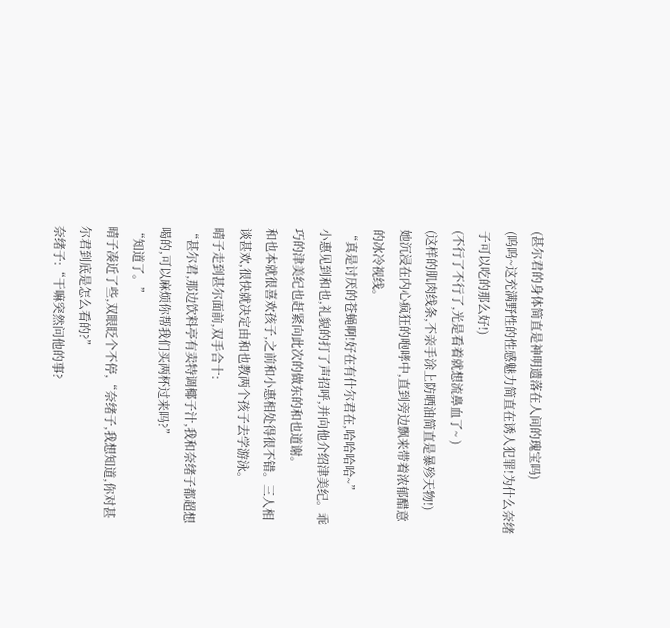(甚尔君的身体简直是神明遗落在人间的瑰宝吗)
(呜呜~这充满野性的性感魅力简直在诱人犯罪!为什么奈绪子可以吃的那么好!)
(不行了不行了,光是看着就想流鼻血了~ )
(这样的肌肉线条,不亲手涂上防晒油简直是暴殄天物!)
她沉浸在内心疯狂的咆哮中,直到旁边飘来带着浓郁醋意的冰冷视线。
“真是讨厌的苍蝇啊!好在有什尔君在,哈哈哈哈~”
小惠见到和也,礼貌的打了声招呼,并向他介绍津美纪。乖巧的津美纪也赶紧向此次的做东的和也道谢。
和也本就很喜欢孩子,之前和小惠相处得很不错。三人相谈甚欢,很快就决定由和也教两个孩子去学游泳。
晴子走到甚尔面前,双手合十:
“甚尔君,那边饮料亭有卖特调椰子汁,我和奈绪子都超想喝的,可以麻烦你帮我们买两杯过来吗?”
“知道了。”
晴子凑近了些,双眼眨个不停,“奈绪子,我想知道,你对甚尔君到底是怎么看的?”
奈绪子:“干嘛突然问他的事?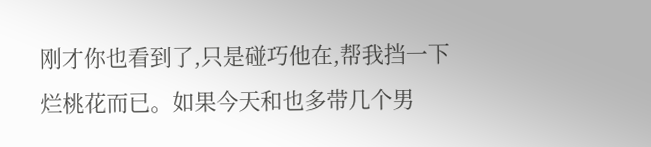刚才你也看到了,只是碰巧他在,帮我挡一下烂桃花而已。如果今天和也多带几个男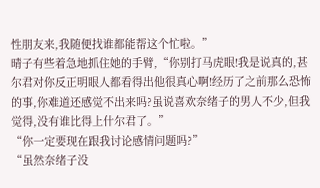性朋友来,我随便找谁都能帮这个忙啦。”
晴子有些着急地抓住她的手臂,“你别打马虎眼!我是说真的,甚尔君对你反正明眼人都看得出他很真心啊!经历了之前那么恐怖的事,你难道还感觉不出来吗?虽说喜欢奈绪子的男人不少,但我觉得,没有谁比得上什尔君了。”
“你一定要现在跟我讨论感情问题吗?”
“虽然奈绪子没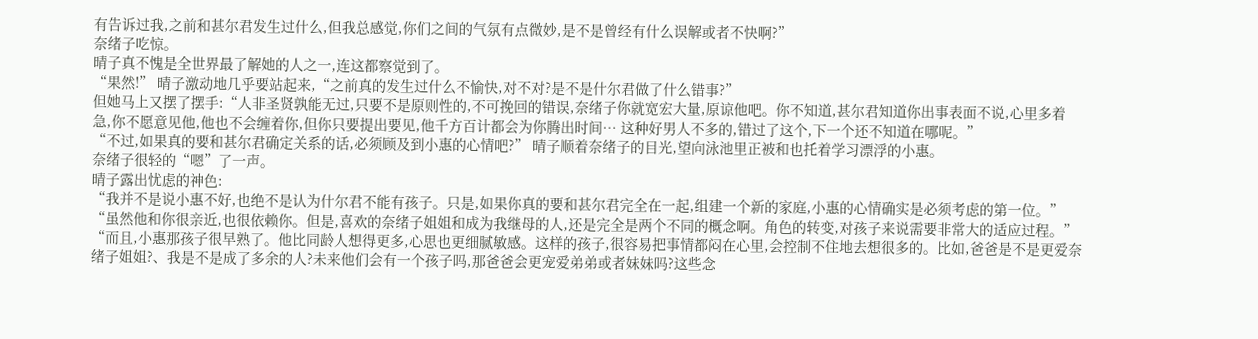有告诉过我,之前和甚尔君发生过什么,但我总感觉,你们之间的气氛有点微妙,是不是曾经有什么误解或者不快啊?”
奈绪子吃惊。
晴子真不愧是全世界最了解她的人之一,连这都察觉到了。
“果然!” 晴子激动地几乎要站起来,“之前真的发生过什么不愉快,对不对?是不是什尔君做了什么错事?”
但她马上又摆了摆手:“人非圣贤孰能无过,只要不是原则性的,不可挽回的错误,奈绪子你就宽宏大量,原谅他吧。你不知道,甚尔君知道你出事表面不说,心里多着急,你不愿意见他,他也不会缠着你,但你只要提出要见,他千方百计都会为你腾出时间… 这种好男人不多的,错过了这个,下一个还不知道在哪呢。”
“不过,如果真的要和甚尔君确定关系的话,必须顾及到小惠的心情吧?” 晴子顺着奈绪子的目光,望向泳池里正被和也托着学习漂浮的小惠。
奈绪子很轻的“嗯”了一声。
晴子露出忧虑的神色:
“我并不是说小惠不好,也绝不是认为什尔君不能有孩子。只是,如果你真的要和甚尔君完全在一起,组建一个新的家庭,小惠的心情确实是必须考虑的第一位。”
“虽然他和你很亲近,也很依赖你。但是,喜欢的奈绪子姐姐和成为我继母的人,还是完全是两个不同的概念啊。角色的转变,对孩子来说需要非常大的适应过程。”
“而且,小惠那孩子很早熟了。他比同龄人想得更多,心思也更细腻敏感。这样的孩子,很容易把事情都闷在心里,会控制不住地去想很多的。比如,爸爸是不是更爱奈绪子姐姐?、我是不是成了多余的人?未来他们会有一个孩子吗,那爸爸会更宠爱弟弟或者妹妹吗?这些念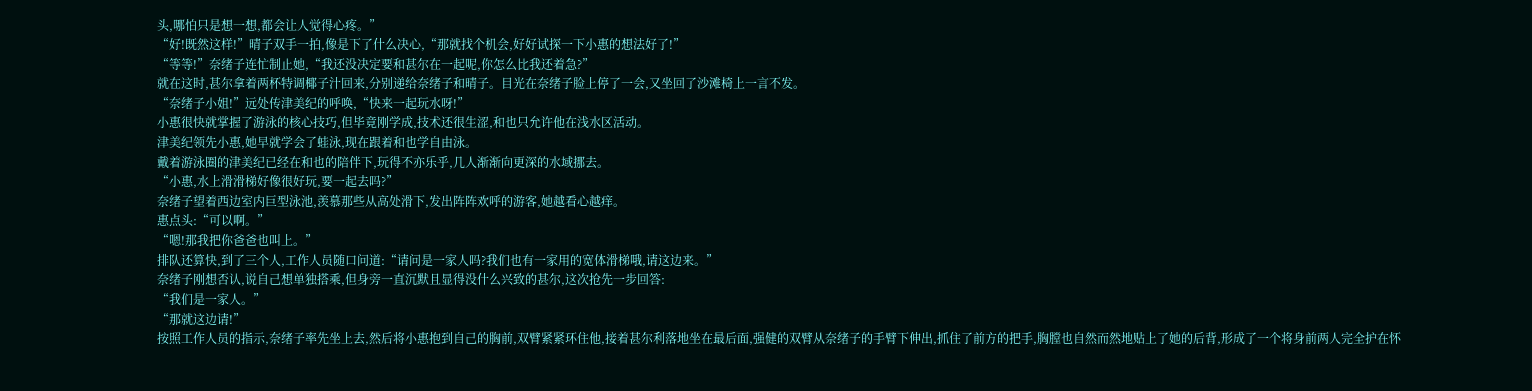头,哪怕只是想一想,都会让人觉得心疼。”
“好!既然这样!”晴子双手一拍,像是下了什么决心,“那就找个机会,好好试探一下小惠的想法好了!”
“等等!”奈绪子连忙制止她,“我还没决定要和甚尔在一起呢,你怎么比我还着急?”
就在这时,甚尔拿着两杯特调椰子汁回来,分别递给奈绪子和晴子。目光在奈绪子脸上停了一会,又坐回了沙滩椅上一言不发。
“奈绪子小姐!”远处传津美纪的呼唤,“快来一起玩水呀!”
小惠很快就掌握了游泳的核心技巧,但毕竟刚学成,技术还很生涩,和也只允许他在浅水区活动。
津美纪领先小惠,她早就学会了蛙泳,现在跟着和也学自由泳。
戴着游泳圈的津美纪已经在和也的陪伴下,玩得不亦乐乎,几人渐渐向更深的水域挪去。
“小惠,水上滑滑梯好像很好玩,要一起去吗?”
奈绪子望着西边室内巨型泳池,羡慕那些从高处滑下,发出阵阵欢呼的游客,她越看心越痒。
惠点头:“可以啊。”
“嗯!那我把你爸爸也叫上。”
排队还算快,到了三个人,工作人员随口问道:“请问是一家人吗?我们也有一家用的宽体滑梯哦,请这边来。”
奈绪子刚想否认,说自己想单独搭乘,但身旁一直沉默且显得没什么兴致的甚尔,这次抢先一步回答:
“我们是一家人。”
“那就这边请!”
按照工作人员的指示,奈绪子率先坐上去,然后将小惠抱到自己的胸前,双臂紧紧环住他,接着甚尔利落地坐在最后面,强健的双臂从奈绪子的手臂下伸出,抓住了前方的把手,胸膛也自然而然地贴上了她的后背,形成了一个将身前两人完全护在怀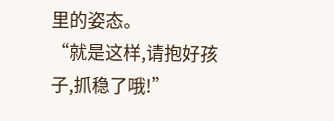里的姿态。
“就是这样,请抱好孩子,抓稳了哦!”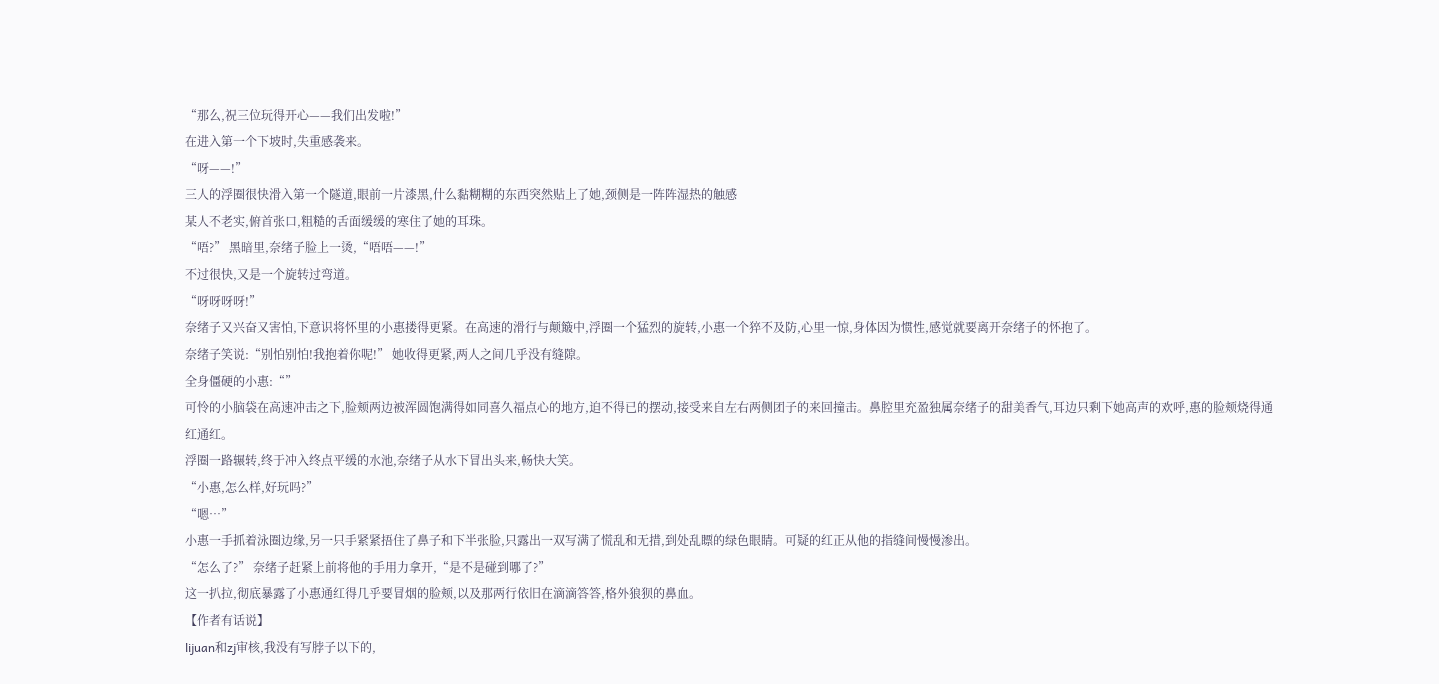“那么,祝三位玩得开心——我们出发啦!”
在进入第一个下坡时,失重感袭来。
“呀——!”
三人的浮圈很快滑入第一个隧道,眼前一片漆黑,什么黏糊糊的东西突然贴上了她,颈侧是一阵阵湿热的触感
某人不老实,俯首张口,粗糙的舌面缓缓的寒住了她的耳珠。
“唔?” 黑暗里,奈绪子脸上一烫,“唔唔——!”
不过很快,又是一个旋转过弯道。
“呀呀呀呀!”
奈绪子又兴奋又害怕,下意识将怀里的小惠搂得更紧。在高速的滑行与颠簸中,浮圈一个猛烈的旋转,小惠一个猝不及防,心里一惊,身体因为惯性,感觉就要离开奈绪子的怀抱了。
奈绪子笑说:“别怕别怕!我抱着你呢!” 她收得更紧,两人之间几乎没有缝隙。
全身僵硬的小惠:“”
可怜的小脑袋在高速冲击之下,脸颊两边被浑圆饱满得如同喜久福点心的地方,迫不得已的摆动,接受来自左右两侧团子的来回撞击。鼻腔里充盈独属奈绪子的甜美香气,耳边只剩下她高声的欢呼,惠的脸颊烧得通红通红。
浮圈一路辗转,终于冲入终点平缓的水池,奈绪子从水下冒出头来,畅快大笑。
“小惠,怎么样,好玩吗?”
“嗯…”
小惠一手抓着泳圈边缘,另一只手紧紧捂住了鼻子和下半张脸,只露出一双写满了慌乱和无措,到处乱瞟的绿色眼睛。可疑的红正从他的指缝间慢慢渗出。
“怎么了?” 奈绪子赶紧上前将他的手用力拿开,“是不是碰到哪了?”
这一扒拉,彻底暴露了小惠通红得几乎要冒烟的脸颊,以及那两行依旧在滴滴答答,格外狼狈的鼻血。
【作者有话说】
lijuan和zj审核,我没有写脖子以下的,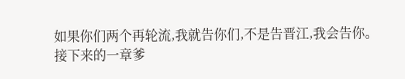如果你们两个再轮流,我就告你们,不是告晋江,我会告你。
接下来的一章爹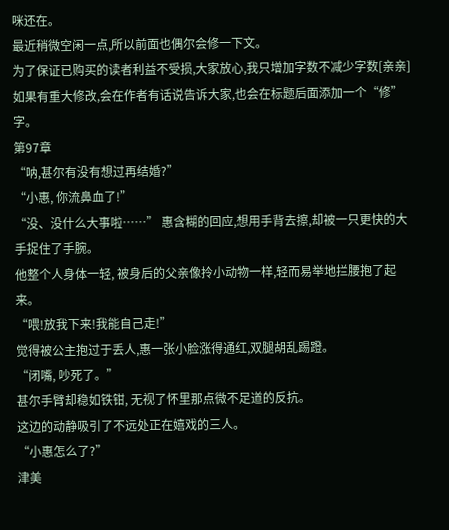咪还在。
最近稍微空闲一点,所以前面也偶尔会修一下文。
为了保证已购买的读者利益不受损,大家放心,我只增加字数不减少字数[亲亲]
如果有重大修改,会在作者有话说告诉大家,也会在标题后面添加一个“修”字。
第97章
“呐,甚尔有没有想过再结婚?”
“小惠, 你流鼻血了!”
“没、没什么大事啦……” 惠含糊的回应,想用手背去擦,却被一只更快的大手捉住了手腕。
他整个人身体一轻, 被身后的父亲像拎小动物一样,轻而易举地拦腰抱了起来。
“喂!放我下来!我能自己走!”
觉得被公主抱过于丢人,惠一张小脸涨得通红,双腿胡乱踢蹬。
“闭嘴, 吵死了。”
甚尔手臂却稳如铁钳, 无视了怀里那点微不足道的反抗。
这边的动静吸引了不远处正在嬉戏的三人。
“小惠怎么了?”
津美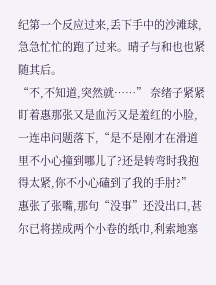纪第一个反应过来,丢下手中的沙滩球,急急忙忙的跑了过来。晴子与和也也紧随其后。
“不,不知道,突然就……” 奈绪子紧紧盯着惠那张又是血污又是羞红的小脸,一连串问题落下,“是不是刚才在滑道里不小心撞到哪儿了?还是转弯时我抱得太紧,你不小心磕到了我的手肘?”
惠张了张嘴,那句“没事”还没出口,甚尔已将搓成两个小卷的纸巾,利索地塞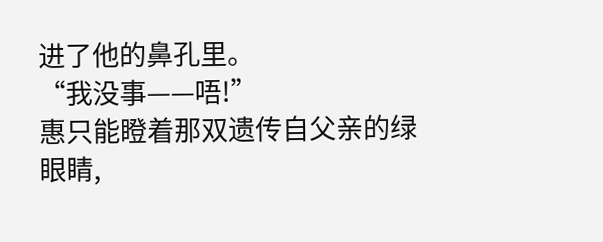进了他的鼻孔里。
“我没事——唔!”
惠只能瞪着那双遗传自父亲的绿眼睛,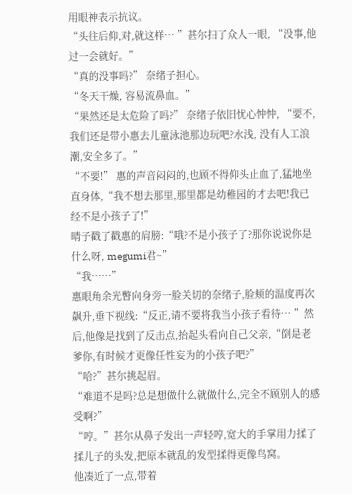用眼神表示抗议。
“头往后仰,对,就这样… ”甚尔扫了众人一眼, “没事,他过一会就好。”
“真的没事吗?” 奈绪子担心。
“冬天干燥, 容易流鼻血。”
“果然还是太危险了吗?” 奈绪子依旧忧心忡忡, “要不, 我们还是带小惠去儿童泳池那边玩吧?水浅, 没有人工浪潮,安全多了。”
“不要!” 惠的声音闷闷的,也顾不得仰头止血了,猛地坐直身体,“我不想去那里,那里都是幼稚园的才去吧!我已经不是小孩子了!”
晴子戳了戳惠的肩膀:“哦?不是小孩子了?那你说说你是什么呀, megumi君~”
“我……”
惠眼角余光瞥向身旁一脸关切的奈绪子,脸颊的温度再次飙升,垂下视线:“反正,请不要将我当小孩子看待… ”然后,他像是找到了反击点,抬起头看向自己父亲,“倒是老爹你,有时候才更像任性妄为的小孩子吧?”
“哈?”甚尔挑起眉。
“难道不是吗?总是想做什么就做什么,完全不顾别人的感受啊?”
“哼。”甚尔从鼻子发出一声轻哼,宽大的手掌用力揉了揉儿子的头发,把原本就乱的发型揉得更像鸟窝。
他凑近了一点,带着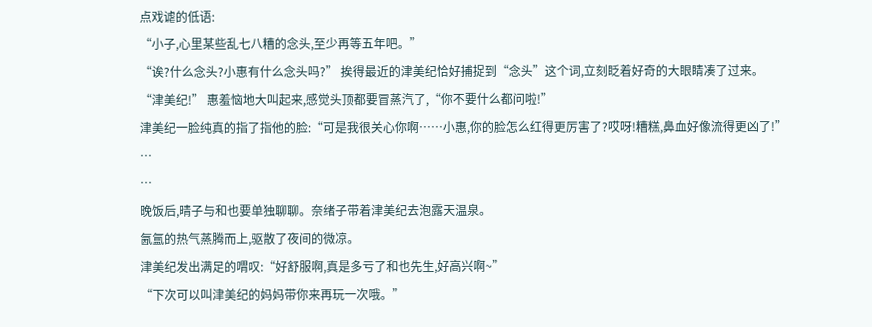点戏谑的低语:
“小子,心里某些乱七八糟的念头,至少再等五年吧。”
“诶?什么念头?小惠有什么念头吗?” 挨得最近的津美纪恰好捕捉到“念头”这个词,立刻眨着好奇的大眼睛凑了过来。
“津美纪!” 惠羞恼地大叫起来,感觉头顶都要冒蒸汽了,“你不要什么都问啦!”
津美纪一脸纯真的指了指他的脸:“可是我很关心你啊……小惠,你的脸怎么红得更厉害了?哎呀!糟糕,鼻血好像流得更凶了!”
…
…
晚饭后,晴子与和也要单独聊聊。奈绪子带着津美纪去泡露天温泉。
氤氲的热气蒸腾而上,驱散了夜间的微凉。
津美纪发出满足的喟叹:“好舒服啊,真是多亏了和也先生,好高兴啊~”
“下次可以叫津美纪的妈妈带你来再玩一次哦。”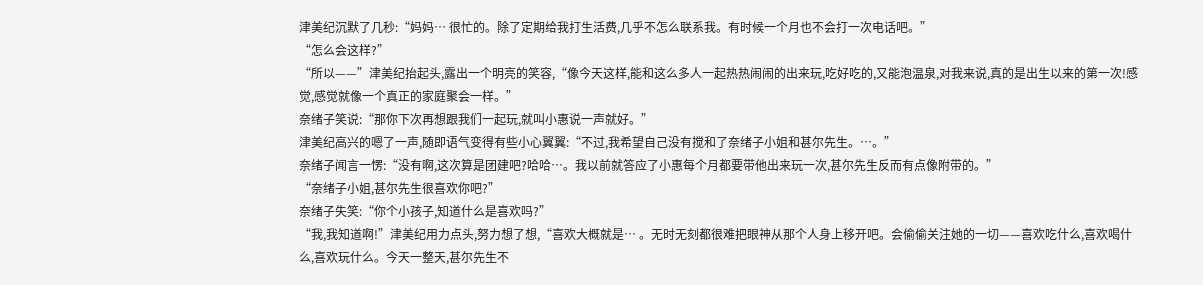津美纪沉默了几秒:“妈妈… 很忙的。除了定期给我打生活费,几乎不怎么联系我。有时候一个月也不会打一次电话吧。”
“怎么会这样?”
“所以——”津美纪抬起头,露出一个明亮的笑容,“像今天这样,能和这么多人一起热热闹闹的出来玩,吃好吃的,又能泡温泉,对我来说,真的是出生以来的第一次!感觉,感觉就像一个真正的家庭聚会一样。”
奈绪子笑说:“那你下次再想跟我们一起玩,就叫小惠说一声就好。”
津美纪高兴的嗯了一声,随即语气变得有些小心翼翼:“不过,我希望自己没有搅和了奈绪子小姐和甚尔先生。…。”
奈绪子闻言一愣:“没有啊,这次算是团建吧?哈哈…。我以前就答应了小惠每个月都要带他出来玩一次,甚尔先生反而有点像附带的。”
“奈绪子小姐,甚尔先生很喜欢你吧?”
奈绪子失笑:“你个小孩子,知道什么是喜欢吗?”
“我,我知道啊!”津美纪用力点头,努力想了想,“喜欢大概就是… 。无时无刻都很难把眼神从那个人身上移开吧。会偷偷关注她的一切——喜欢吃什么,喜欢喝什么,喜欢玩什么。今天一整天,甚尔先生不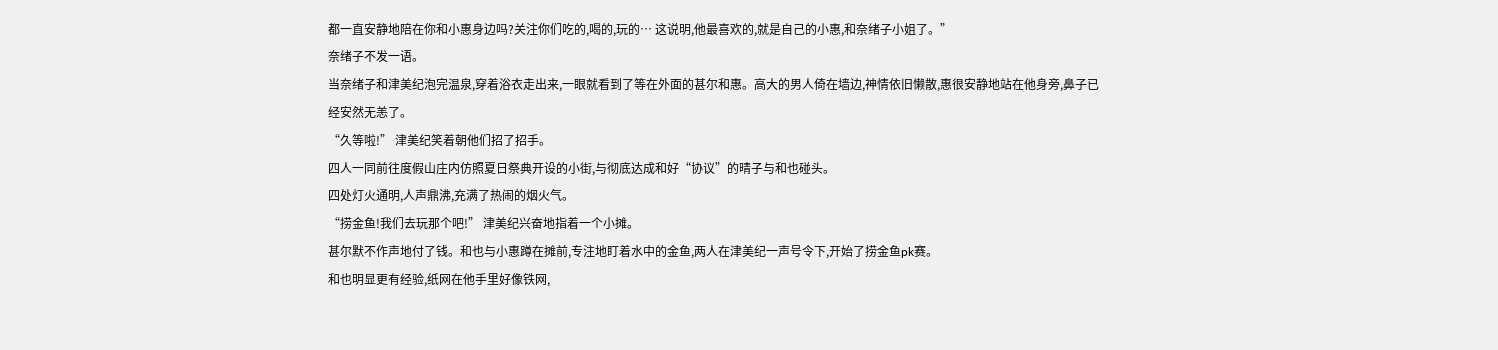都一直安静地陪在你和小惠身边吗?关注你们吃的,喝的,玩的… 这说明,他最喜欢的,就是自己的小惠,和奈绪子小姐了。”
奈绪子不发一语。
当奈绪子和津美纪泡完温泉,穿着浴衣走出来,一眼就看到了等在外面的甚尔和惠。高大的男人倚在墙边,神情依旧懒散,惠很安静地站在他身旁,鼻子已经安然无恙了。
“久等啦!” 津美纪笑着朝他们招了招手。
四人一同前往度假山庄内仿照夏日祭典开设的小街,与彻底达成和好“协议”的晴子与和也碰头。
四处灯火通明,人声鼎沸,充满了热闹的烟火气。
“捞金鱼!我们去玩那个吧!” 津美纪兴奋地指着一个小摊。
甚尔默不作声地付了钱。和也与小惠蹲在摊前,专注地盯着水中的金鱼,两人在津美纪一声号令下,开始了捞金鱼pk赛。
和也明显更有经验,纸网在他手里好像铁网,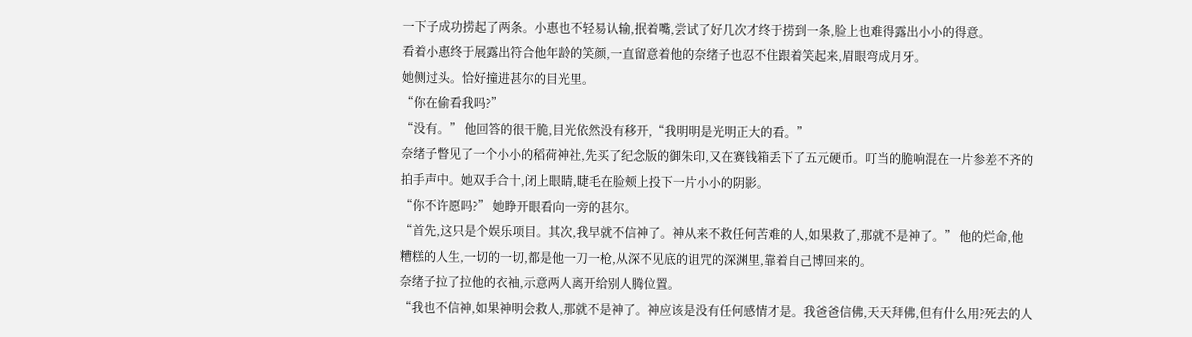一下子成功捞起了两条。小惠也不轻易认输,抿着嘴,尝试了好几次才终于捞到一条,脸上也难得露出小小的得意。
看着小惠终于展露出符合他年龄的笑颜,一直留意着他的奈绪子也忍不住跟着笑起来,眉眼弯成月牙。
她侧过头。恰好撞进甚尔的目光里。
“你在偷看我吗?”
“没有。” 他回答的很干脆,目光依然没有移开,“我明明是光明正大的看。”
奈绪子瞥见了一个小小的稻荷神社,先买了纪念版的御朱印,又在赛钱箱丢下了五元硬币。叮当的脆响混在一片参差不齐的拍手声中。她双手合十,闭上眼睛,睫毛在脸颊上投下一片小小的阴影。
“你不许愿吗?” 她睁开眼看向一旁的甚尔。
“首先,这只是个娱乐项目。其次,我早就不信神了。神从来不救任何苦难的人,如果救了,那就不是神了。” 他的烂命,他糟糕的人生,一切的一切,都是他一刀一枪,从深不见底的诅咒的深渊里,靠着自己博回来的。
奈绪子拉了拉他的衣袖,示意两人离开给别人腾位置。
“我也不信神,如果神明会救人,那就不是神了。神应该是没有任何感情才是。我爸爸信佛,天天拜佛,但有什么用?死去的人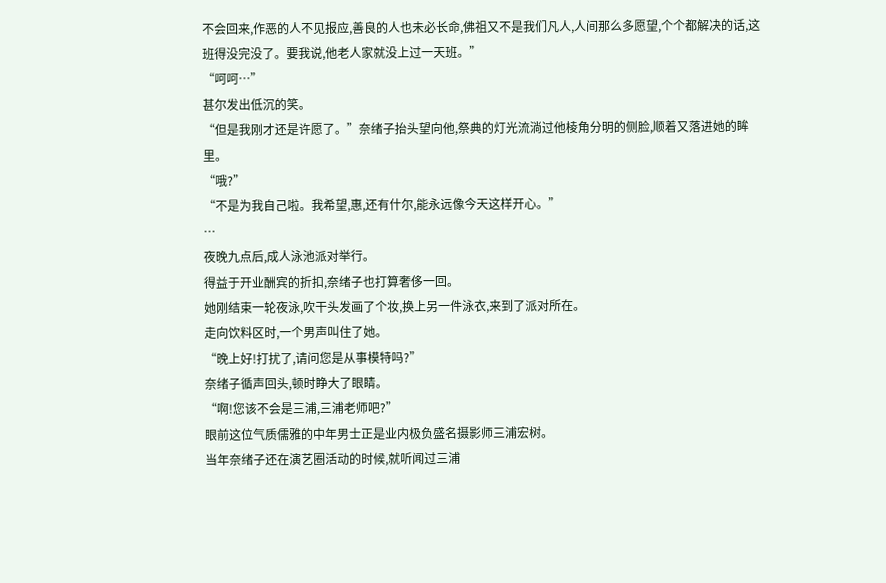不会回来,作恶的人不见报应,善良的人也未必长命,佛祖又不是我们凡人,人间那么多愿望,个个都解决的话,这班得没完没了。要我说,他老人家就没上过一天班。”
“呵呵…”
甚尔发出低沉的笑。
“但是我刚才还是许愿了。”奈绪子抬头望向他,祭典的灯光流淌过他棱角分明的侧脸,顺着又落进她的眸里。
“哦?”
“不是为我自己啦。我希望,惠,还有什尔,能永远像今天这样开心。”
…
夜晚九点后,成人泳池派对举行。
得益于开业酬宾的折扣,奈绪子也打算奢侈一回。
她刚结束一轮夜泳,吹干头发画了个妆,换上另一件泳衣,来到了派对所在。
走向饮料区时,一个男声叫住了她。
“晚上好!打扰了,请问您是从事模特吗?”
奈绪子循声回头,顿时睁大了眼睛。
“啊!您该不会是三浦,三浦老师吧?”
眼前这位气质儒雅的中年男士正是业内极负盛名摄影师三浦宏树。
当年奈绪子还在演艺圈活动的时候,就听闻过三浦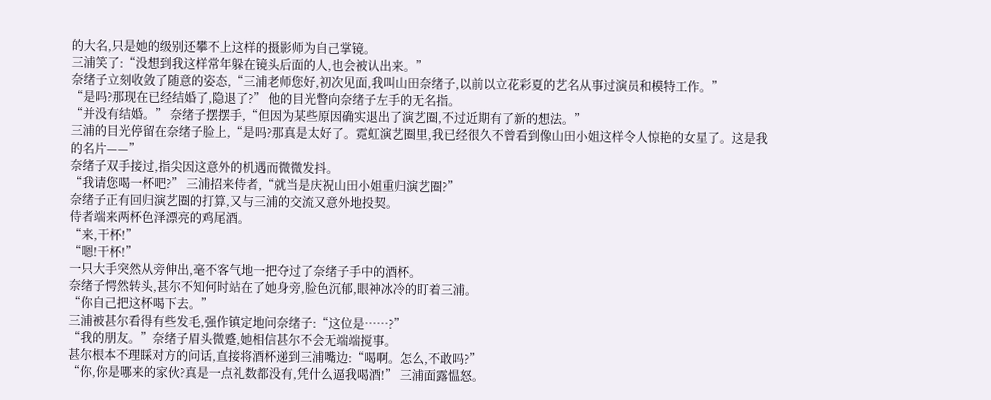的大名,只是她的级别还攀不上这样的摄影师为自己掌镜。
三浦笑了:“没想到我这样常年躲在镜头后面的人,也会被认出来。”
奈绪子立刻收敛了随意的姿态,“三浦老师您好,初次见面,我叫山田奈绪子,以前以立花彩夏的艺名从事过演员和模特工作。”
“是吗?那现在已经结婚了,隐退了?” 他的目光瞥向奈绪子左手的无名指。
“并没有结婚。” 奈绪子摆摆手,“但因为某些原因确实退出了演艺圈,不过近期有了新的想法。”
三浦的目光停留在奈绪子脸上,“是吗?那真是太好了。霓虹演艺圈里,我已经很久不曾看到像山田小姐这样令人惊艳的女星了。这是我的名片——”
奈绪子双手接过,指尖因这意外的机遇而微微发抖。
“我请您喝一杯吧?” 三浦招来侍者,“就当是庆祝山田小姐重归演艺圈?”
奈绪子正有回归演艺圈的打算,又与三浦的交流又意外地投契。
侍者端来两杯色泽漂亮的鸡尾酒。
“来,干杯!”
“嗯!干杯!”
一只大手突然从旁伸出,毫不客气地一把夺过了奈绪子手中的酒杯。
奈绪子愕然转头,甚尔不知何时站在了她身旁,脸色沉郁,眼神冰冷的盯着三浦。
“你自己把这杯喝下去。”
三浦被甚尔看得有些发毛,强作镇定地问奈绪子:“这位是……?”
“我的朋友。”奈绪子眉头微蹙,她相信甚尔不会无端端搅事。
甚尔根本不理睬对方的问话,直接将酒杯递到三浦嘴边:“喝啊。怎么,不敢吗?”
“你,你是哪来的家伙?真是一点礼数都没有,凭什么逼我喝酒!” 三浦面露愠怒。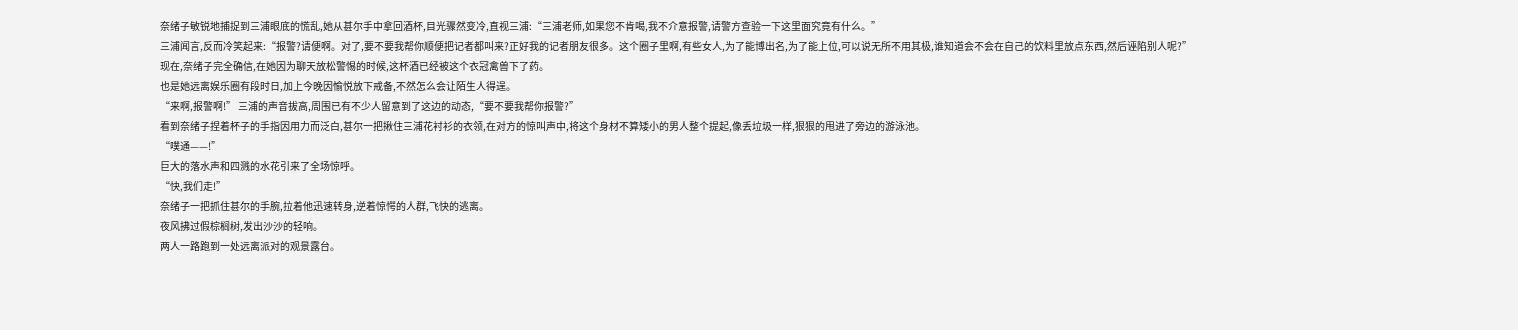奈绪子敏锐地捕捉到三浦眼底的慌乱,她从甚尔手中拿回酒杯,目光骤然变冷,直视三浦:“三浦老师,如果您不肯喝,我不介意报警,请警方查验一下这里面究竟有什么。”
三浦闻言,反而冷笑起来:“报警?请便啊。对了,要不要我帮你顺便把记者都叫来?正好我的记者朋友很多。这个圈子里啊,有些女人,为了能博出名,为了能上位,可以说无所不用其极,谁知道会不会在自己的饮料里放点东西,然后诬陷别人呢?”
现在,奈绪子完全确信,在她因为聊天放松警惕的时候,这杯酒已经被这个衣冠禽兽下了药。
也是她远离娱乐圈有段时日,加上今晚因愉悦放下戒备,不然怎么会让陌生人得逞。
“来啊,报警啊!” 三浦的声音拔高,周围已有不少人留意到了这边的动态,“要不要我帮你报警?”
看到奈绪子捏着杯子的手指因用力而泛白,甚尔一把揪住三浦花衬衫的衣领,在对方的惊叫声中,将这个身材不算矮小的男人整个提起,像丢垃圾一样,狠狠的甩进了旁边的游泳池。
“噗通——!”
巨大的落水声和四溅的水花引来了全场惊呼。
“快,我们走!”
奈绪子一把抓住甚尔的手腕,拉着他迅速转身,逆着惊愕的人群,飞快的逃离。
夜风拂过假棕榈树,发出沙沙的轻响。
两人一路跑到一处远离派对的观景露台。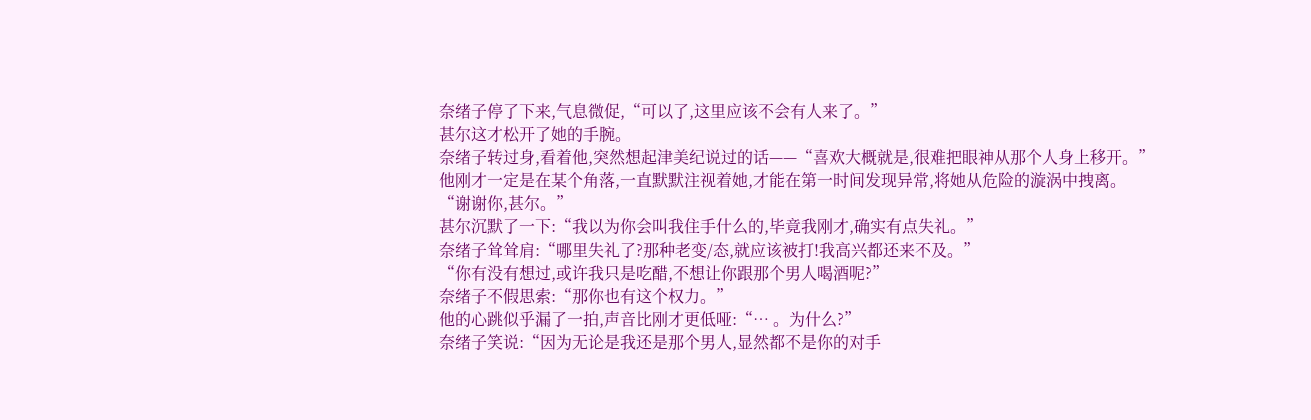奈绪子停了下来,气息微促,“可以了,这里应该不会有人来了。”
甚尔这才松开了她的手腕。
奈绪子转过身,看着他,突然想起津美纪说过的话——“喜欢大概就是,很难把眼神从那个人身上移开。”
他刚才一定是在某个角落,一直默默注视着她,才能在第一时间发现异常,将她从危险的漩涡中拽离。
“谢谢你,甚尔。”
甚尔沉默了一下:“我以为你会叫我住手什么的,毕竟我刚才,确实有点失礼。”
奈绪子耸耸肩:“哪里失礼了?那种老变/态,就应该被打!我高兴都还来不及。”
“你有没有想过,或许我只是吃醋,不想让你跟那个男人喝酒呢?”
奈绪子不假思索:“那你也有这个权力。”
他的心跳似乎漏了一拍,声音比刚才更低哑:“… 。为什么?”
奈绪子笑说:“因为无论是我还是那个男人,显然都不是你的对手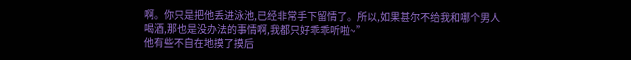啊。你只是把他丢进泳池,已经非常手下留情了。所以,如果甚尔不给我和哪个男人喝酒,那也是没办法的事情啊,我都只好乖乖听啦~”
他有些不自在地摸了摸后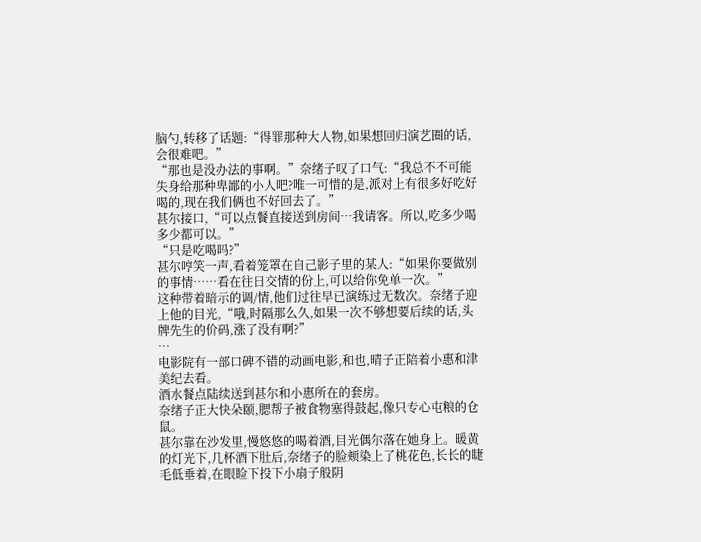脑勺,转移了话题:“得罪那种大人物,如果想回归演艺圈的话,会很难吧。”
“那也是没办法的事啊。”奈绪子叹了口气:“我总不不可能失身给那种卑鄙的小人吧?唯一可惜的是,派对上有很多好吃好喝的,现在我们俩也不好回去了。”
甚尔接口,“可以点餐直接送到房间…我请客。所以,吃多少喝多少都可以。”
“只是吃喝吗?”
甚尔哼笑一声,看着笼罩在自己影子里的某人:“如果你要做别的事情……看在往日交情的份上,可以给你免单一次。”
这种带着暗示的调/情,他们过往早已演练过无数次。奈绪子迎上他的目光,“哦,时隔那么久,如果一次不够想要后续的话,头牌先生的价码,涨了没有啊?”
…
电影院有一部口碑不错的动画电影,和也,晴子正陪着小惠和津美纪去看。
酒水餐点陆续送到甚尔和小惠所在的套房。
奈绪子正大快朵颐,腮帮子被食物塞得鼓起,像只专心屯粮的仓鼠。
甚尔靠在沙发里,慢悠悠的喝着酒,目光偶尔落在她身上。暖黄的灯光下,几杯酒下肚后,奈绪子的脸颊染上了桃花色,长长的睫毛低垂着,在眼睑下投下小扇子般阴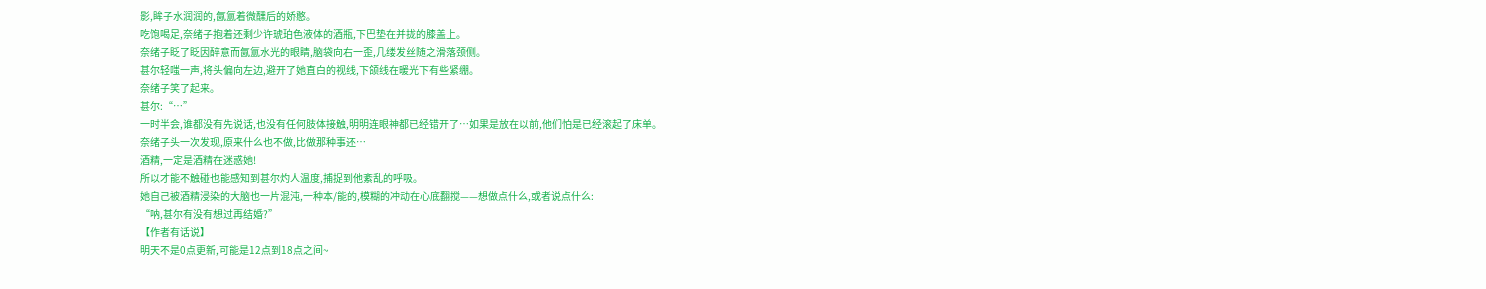影,眸子水润润的,氤氲着微醺后的娇憨。
吃饱喝足,奈绪子抱着还剩少许琥珀色液体的酒瓶,下巴垫在并拢的膝盖上。
奈绪子眨了眨因醉意而氤氲水光的眼睛,脑袋向右一歪,几缕发丝随之滑落颈侧。
甚尔轻嗤一声,将头偏向左边,避开了她直白的视线,下颌线在暖光下有些紧绷。
奈绪子笑了起来。
甚尔:“…”
一时半会,谁都没有先说话,也没有任何肢体接触,明明连眼神都已经错开了…如果是放在以前,他们怕是已经滚起了床单。
奈绪子头一次发现,原来什么也不做,比做那种事还…
酒精,一定是酒精在迷惑她!
所以才能不触碰也能感知到甚尔灼人温度,捕捉到他紊乱的呼吸。
她自己被酒精浸染的大脑也一片混沌,一种本/能的,模糊的冲动在心底翻搅——想做点什么,或者说点什么:
“呐,甚尔有没有想过再结婚?”
【作者有话说】
明天不是0点更新,可能是12点到18点之间~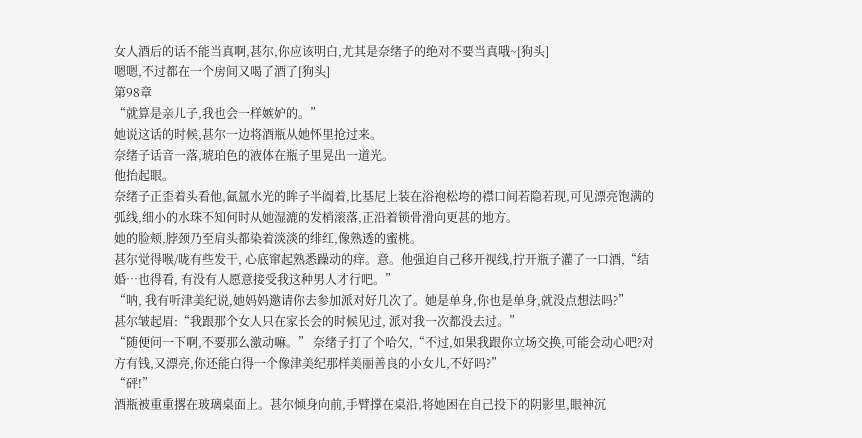女人酒后的话不能当真啊,甚尔,你应该明白,尤其是奈绪子的绝对不要当真哦~[狗头]
嗯嗯,不过都在一个房间又喝了酒了[狗头]
第98章
“就算是亲儿子,我也会一样嫉妒的。”
她说这话的时候,甚尔一边将酒瓶从她怀里抢过来。
奈绪子话音一落,琥珀色的液体在瓶子里晃出一道光。
他抬起眼。
奈绪子正歪着头看他,氤氲水光的眸子半阖着,比基尼上装在浴袍松垮的襟口间若隐若现,可见漂亮饱满的弧线,细小的水珠不知何时从她湿漉的发梢滚落,正沿着锁骨滑向更甚的地方。
她的脸颊,脖颈乃至肩头都染着淡淡的绯红,像熟透的蜜桃。
甚尔觉得喉/咙有些发干, 心底窜起熟悉躁动的痒。意。他强迫自己移开视线,拧开瓶子灌了一口酒,“结婚…也得看, 有没有人愿意接受我这种男人才行吧。”
“呐, 我有听津美纪说,她妈妈邀请你去参加派对好几次了。她是单身,你也是单身,就没点想法吗?”
甚尔皱起眉:“我跟那个女人只在家长会的时候见过, 派对我一次都没去过。”
“随便问一下啊,不要那么激动嘛。” 奈绪子打了个哈欠,“不过,如果我跟你立场交换,可能会动心吧?对方有钱,又漂亮,你还能白得一个像津美纪那样美丽善良的小女儿,不好吗?”
“砰!”
酒瓶被重重撂在玻璃桌面上。甚尔倾身向前,手臂撑在桌沿,将她困在自己投下的阴影里,眼神沉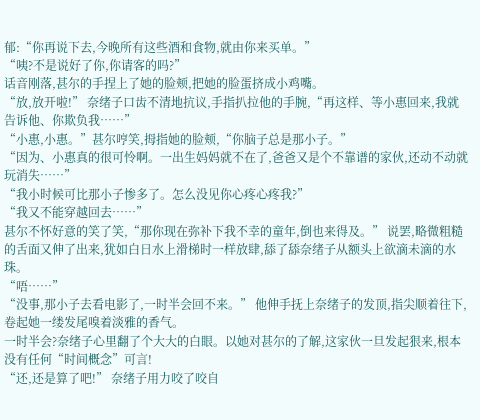郁:“你再说下去,今晚所有这些酒和食物,就由你来买单。”
“咦?不是说好了你,你请客的吗?”
话音刚落,甚尔的手捏上了她的脸颊,把她的脸蛋挤成小鸡嘴。
“放,放开啦!” 奈绪子口齿不清地抗议,手指扒拉他的手腕,“再这样、等小惠回来,我就告诉他、你欺负我……”
“小惠,小惠。”甚尔哼笑,拇指她的脸颊,“你脑子总是那小子。”
“因为、小惠真的很可怜啊。一出生妈妈就不在了,爸爸又是个不靠谱的家伙,还动不动就玩消失……”
“我小时候可比那小子惨多了。怎么没见你心疼心疼我?”
“我又不能穿越回去……”
甚尔不怀好意的笑了笑,“那你现在弥补下我不幸的童年,倒也来得及。” 说罢,略微粗糙的舌面又伸了出来,犹如白日水上滑梯时一样放肆,舔了舔奈绪子从额头上欲滴未滴的水珠。
“唔……”
“没事,那小子去看电影了,一时半会回不来。” 他伸手抚上奈绪子的发顶,指尖顺着往下,卷起她一缕发尾嗅着淡雅的香气。
一时半会?奈绪子心里翻了个大大的白眼。以她对甚尔的了解,这家伙一旦发起狠来,根本没有任何“时间概念”可言!
“还,还是算了吧!” 奈绪子用力咬了咬自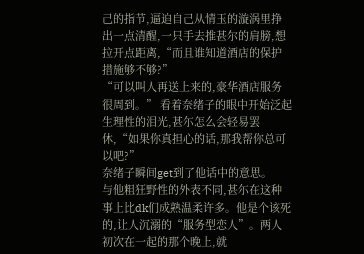己的指节,逼迫自己从情玉的漩涡里挣出一点清醒,一只手去推甚尔的肩膀,想拉开点距离,“而且谁知道酒店的保护措施够不够?”
“可以叫人再送上来的,豪华酒店服务很周到。” 看着奈绪子的眼中开始泛起生理性的泪光,甚尓怎么会轻易罢休,“如果你真担心的话,那我帮你总可以吧?”
奈绪子瞬间get到了他话中的意思。
与他粗狂野性的外表不同,甚尓在这种事上比dk们成熟温柔许多。他是个该死的,让人沉溺的“服务型恋人”。两人初次在一起的那个晚上,就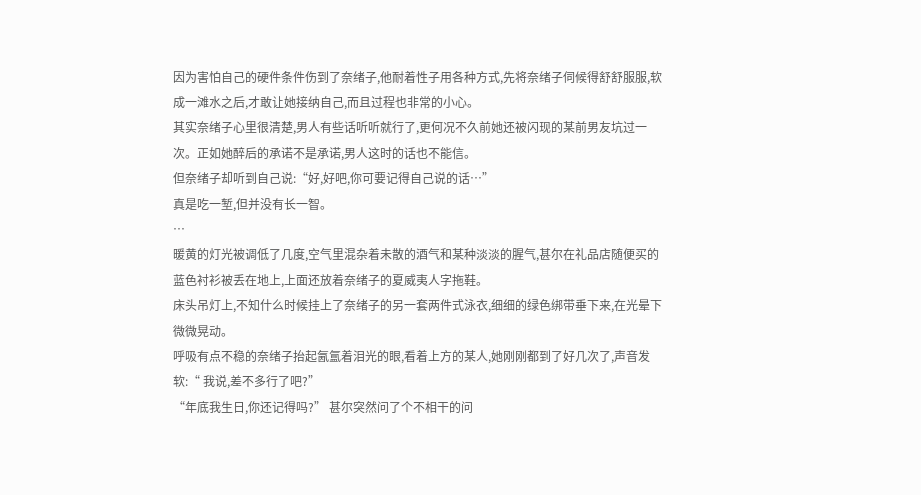因为害怕自己的硬件条件伤到了奈绪子,他耐着性子用各种方式,先将奈绪子伺候得舒舒服服,软成一滩水之后,才敢让她接纳自己,而且过程也非常的小心。
其实奈绪子心里很清楚,男人有些话听听就行了,更何况不久前她还被闪现的某前男友坑过一次。正如她醉后的承诺不是承诺,男人这时的话也不能信。
但奈绪子却听到自己说:“好,好吧,你可要记得自己说的话…”
真是吃一堑,但并没有长一智。
…
暖黄的灯光被调低了几度,空气里混杂着未散的酒气和某种淡淡的腥气,甚尔在礼品店随便买的蓝色衬衫被丢在地上,上面还放着奈绪子的夏威夷人字拖鞋。
床头吊灯上,不知什么时候挂上了奈绪子的另一套两件式泳衣,细细的绿色绑带垂下来,在光晕下微微晃动。
呼吸有点不稳的奈绪子抬起氤氲着泪光的眼,看着上方的某人,她刚刚都到了好几次了,声音发软:“ 我说,差不多行了吧?”
“年底我生日,你还记得吗?” 甚尔突然问了个不相干的问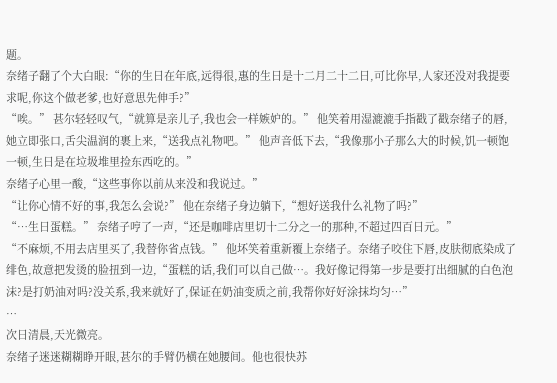题。
奈绪子翻了个大白眼:“你的生日在年底,远得很,惠的生日是十二月二十二日,可比你早,人家还没对我提要求呢,你这个做老爹,也好意思先伸手?”
“唉。” 甚尔轻轻叹气,“就算是亲儿子,我也会一样嫉妒的。” 他笑着用湿漉漉手指戳了戳奈绪子的唇,她立即张口,舌尖温润的裹上来,“送我点礼物吧。” 他声音低下去,“我像那小子那么大的时候,饥一顿饱一顿,生日是在垃圾堆里捡东西吃的。”
奈绪子心里一酸,“这些事你以前从来没和我说过。”
“让你心情不好的事,我怎么会说?” 他在奈绪子身边躺下,“想好送我什么礼物了吗?”
“…生日蛋糕。” 奈绪子哼了一声,“还是咖啡店里切十二分之一的那种,不超过四百日元。”
“不麻烦,不用去店里买了,我替你省点钱。” 他坏笑着重新覆上奈绪子。奈绪子咬住下唇,皮肤彻底染成了绯色,故意把发烫的脸扭到一边,“蛋糕的话,我们可以自己做…。我好像记得第一步是要打出细腻的白色泡沫?是打奶油对吗?没关系,我来就好了,保证在奶油变质之前,我帮你好好涂抹均匀…”
…
次日清晨,天光微亮。
奈绪子迷迷糊糊睁开眼,甚尔的手臂仍横在她腰间。他也很快苏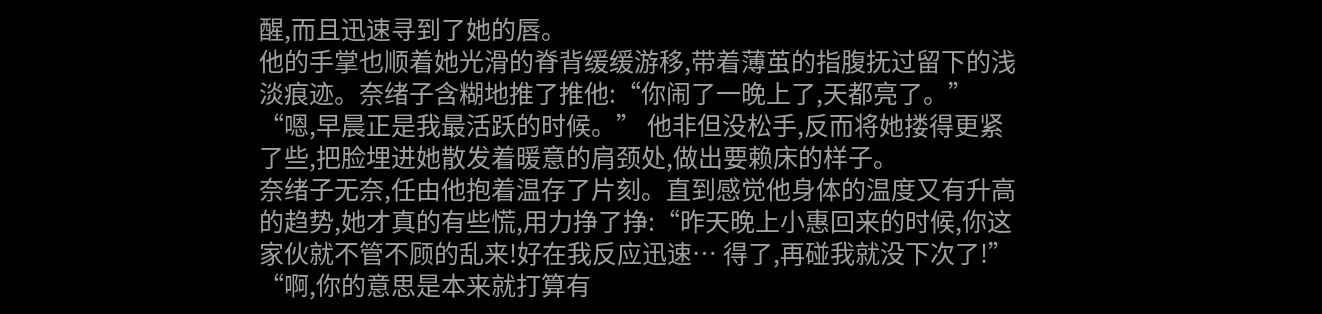醒,而且迅速寻到了她的唇。
他的手掌也顺着她光滑的脊背缓缓游移,带着薄茧的指腹抚过留下的浅淡痕迹。奈绪子含糊地推了推他:“你闹了一晚上了,天都亮了。”
“嗯,早晨正是我最活跃的时候。” 他非但没松手,反而将她搂得更紧了些,把脸埋进她散发着暖意的肩颈处,做出要赖床的样子。
奈绪子无奈,任由他抱着温存了片刻。直到感觉他身体的温度又有升高的趋势,她才真的有些慌,用力挣了挣:“昨天晚上小惠回来的时候,你这家伙就不管不顾的乱来!好在我反应迅速… 得了,再碰我就没下次了!”
“啊,你的意思是本来就打算有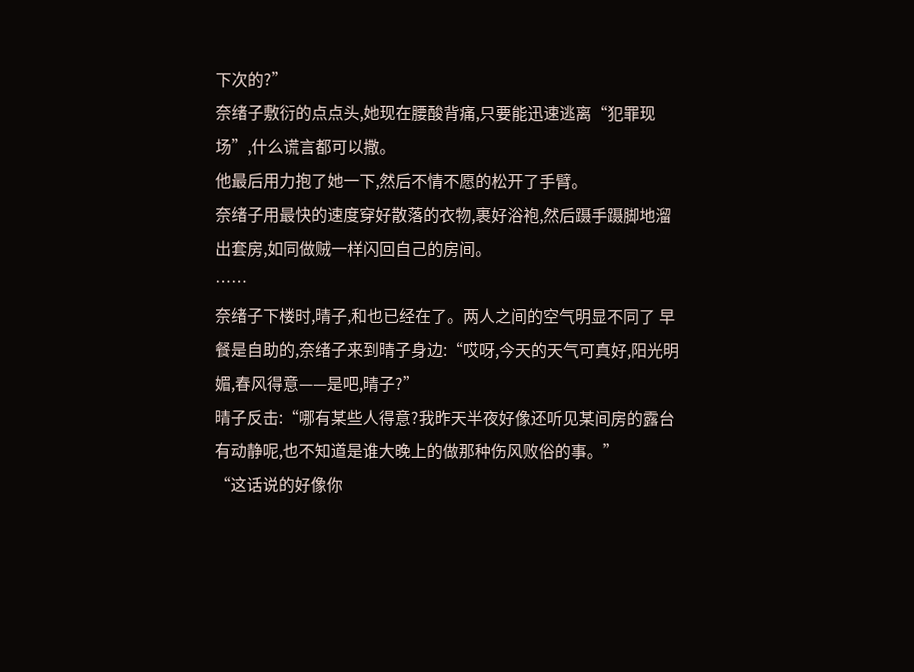下次的?”
奈绪子敷衍的点点头,她现在腰酸背痛,只要能迅速逃离“犯罪现场”,什么谎言都可以撒。
他最后用力抱了她一下,然后不情不愿的松开了手臂。
奈绪子用最快的速度穿好散落的衣物,裹好浴袍,然后蹑手蹑脚地溜出套房,如同做贼一样闪回自己的房间。
……
奈绪子下楼时,晴子,和也已经在了。两人之间的空气明显不同了 早餐是自助的,奈绪子来到晴子身边:“哎呀,今天的天气可真好,阳光明媚,春风得意——是吧,晴子?”
晴子反击:“哪有某些人得意?我昨天半夜好像还听见某间房的露台有动静呢,也不知道是谁大晚上的做那种伤风败俗的事。”
“这话说的好像你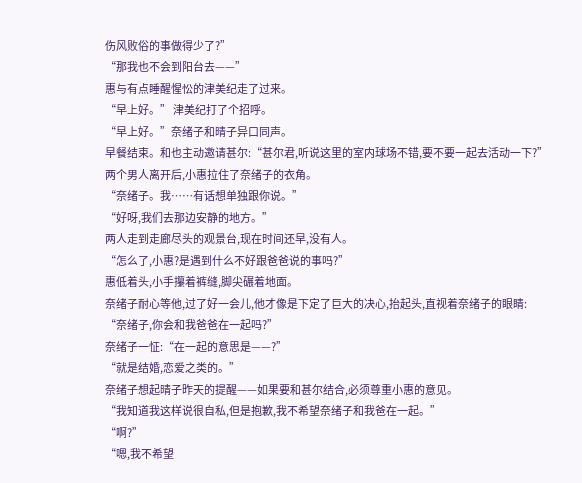伤风败俗的事做得少了?”
“那我也不会到阳台去——”
惠与有点睡醒惺忪的津美纪走了过来。
“早上好。” 津美纪打了个招呼。
“早上好。”奈绪子和晴子异口同声。
早餐结束。和也主动邀请甚尔:“甚尔君,听说这里的室内球场不错,要不要一起去活动一下?”
两个男人离开后,小惠拉住了奈绪子的衣角。
“奈绪子。我……有话想单独跟你说。”
“好呀,我们去那边安静的地方。”
两人走到走廊尽头的观景台,现在时间还早,没有人。
“怎么了,小惠?是遇到什么不好跟爸爸说的事吗?”
惠低着头,小手攥着裤缝,脚尖碾着地面。
奈绪子耐心等他,过了好一会儿,他才像是下定了巨大的决心,抬起头,直视着奈绪子的眼睛:
“奈绪子,你会和我爸爸在一起吗?”
奈绪子一怔:“在一起的意思是——?”
“就是结婚,恋爱之类的。”
奈绪子想起晴子昨天的提醒——如果要和甚尔结合,必须尊重小惠的意见。
“我知道我这样说很自私,但是抱歉,我不希望奈绪子和我爸在一起。”
“啊?”
“嗯,我不希望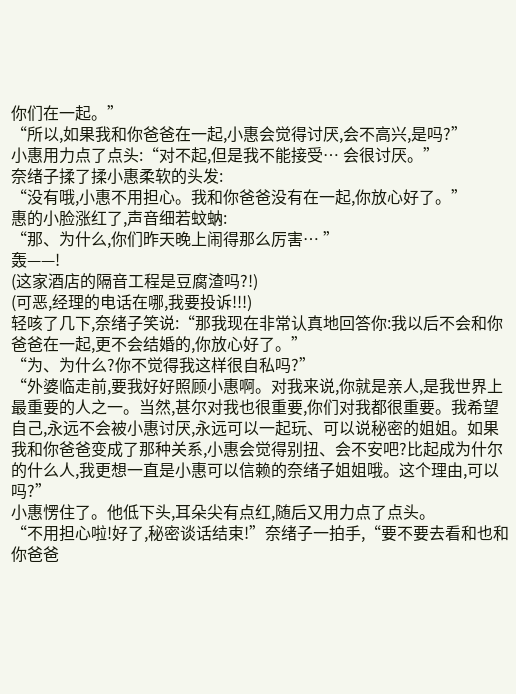你们在一起。”
“所以,如果我和你爸爸在一起,小惠会觉得讨厌,会不高兴,是吗?”
小惠用力点了点头:“对不起,但是我不能接受… 会很讨厌。”
奈绪子揉了揉小惠柔软的头发:
“没有哦,小惠不用担心。我和你爸爸没有在一起,你放心好了。”
惠的小脸涨红了,声音细若蚊蚋:
“那、为什么,你们昨天晚上闹得那么厉害… ”
轰——!
(这家酒店的隔音工程是豆腐渣吗?!)
(可恶,经理的电话在哪,我要投诉!!!)
轻咳了几下,奈绪子笑说:“那我现在非常认真地回答你:我以后不会和你爸爸在一起,更不会结婚的,你放心好了。”
“为、为什么?你不觉得我这样很自私吗?”
“外婆临走前,要我好好照顾小惠啊。对我来说,你就是亲人,是我世界上最重要的人之一。当然,甚尔对我也很重要,你们对我都很重要。我希望自己,永远不会被小惠讨厌,永远可以一起玩、可以说秘密的姐姐。如果我和你爸爸变成了那种关系,小惠会觉得别扭、会不安吧?比起成为什尔的什么人,我更想一直是小惠可以信赖的奈绪子姐姐哦。这个理由,可以吗?”
小惠愣住了。他低下头,耳朵尖有点红,随后又用力点了点头。
“不用担心啦!好了,秘密谈话结束!”奈绪子一拍手,“要不要去看和也和你爸爸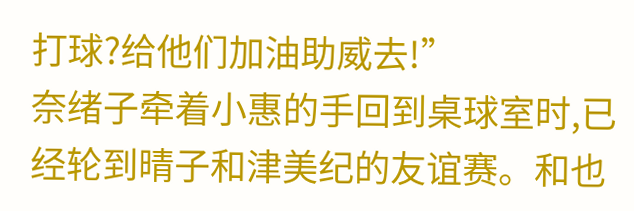打球?给他们加油助威去!”
奈绪子牵着小惠的手回到桌球室时,已经轮到晴子和津美纪的友谊赛。和也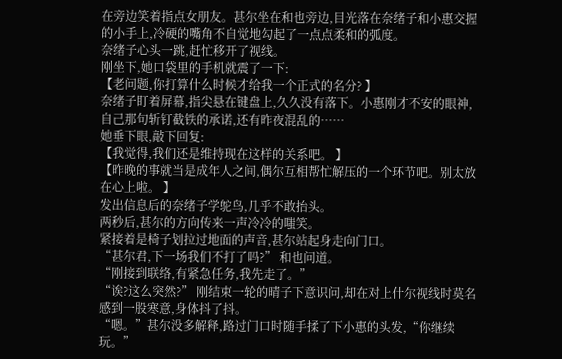在旁边笑着指点女朋友。甚尔坐在和也旁边,目光落在奈绪子和小惠交握的小手上,冷硬的嘴角不自觉地勾起了一点点柔和的弧度。
奈绪子心头一跳,赶忙移开了视线。
刚坐下,她口袋里的手机就震了一下:
【老问题,你打算什么时候才给我一个正式的名分? 】
奈绪子盯着屏幕,指尖悬在键盘上,久久没有落下。小惠刚才不安的眼神,自己那句斩钉截铁的承诺,还有昨夜混乱的……
她垂下眼,敲下回复:
【我觉得,我们还是维持现在这样的关系吧。 】
【昨晚的事就当是成年人之间,偶尔互相帮忙解压的一个环节吧。别太放在心上啦。 】
发出信息后的奈绪子学鸵鸟,几乎不敢抬头。
两秒后,甚尔的方向传来一声冷冷的嗤笑。
紧接着是椅子划拉过地面的声音,甚尔站起身走向门口。
“甚尔君,下一场我们不打了吗?” 和也问道。
“刚接到联络,有紧急任务,我先走了。”
“诶?这么突然?” 刚结束一轮的晴子下意识问,却在对上什尔视线时莫名感到一股寒意,身体抖了抖。
“嗯。”甚尔没多解释,路过门口时随手揉了下小惠的头发,“你继续玩。”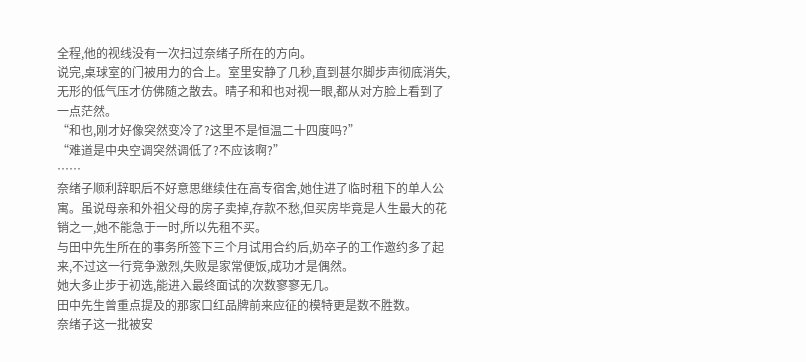全程,他的视线没有一次扫过奈绪子所在的方向。
说完,桌球室的门被用力的合上。室里安静了几秒,直到甚尔脚步声彻底消失,无形的低气压才仿佛随之散去。晴子和和也对视一眼,都从对方脸上看到了一点茫然。
“和也,刚才好像突然变冷了?这里不是恒温二十四度吗?”
“难道是中央空调突然调低了?不应该啊?”
……
奈绪子顺利辞职后不好意思继续住在高专宿舍,她住进了临时租下的单人公寓。虽说母亲和外祖父母的房子卖掉,存款不愁,但买房毕竟是人生最大的花销之一,她不能急于一时,所以先租不买。
与田中先生所在的事务所签下三个月试用合约后,奶卒子的工作邀约多了起来,不过这一行竞争激烈,失败是家常便饭,成功才是偶然。
她大多止步于初选,能进入最终面试的次数寥寥无几。
田中先生曾重点提及的那家口红品牌前来应征的模特更是数不胜数。
奈绪子这一批被安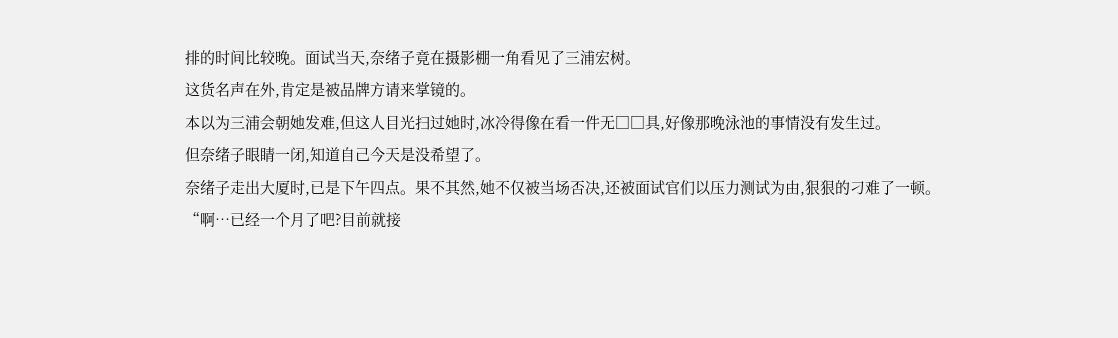排的时间比较晚。面试当天,奈绪子竟在摄影棚一角看见了三浦宏树。
这货名声在外,肯定是被品牌方请来掌镜的。
本以为三浦会朝她发难,但这人目光扫过她时,冰冷得像在看一件无□□具,好像那晚泳池的事情没有发生过。
但奈绪子眼睛一闭,知道自己今天是没希望了。
奈绪子走出大厦时,已是下午四点。果不其然,她不仅被当场否决,还被面试官们以压力测试为由,狠狠的刁难了一顿。
“啊…已经一个月了吧?目前就接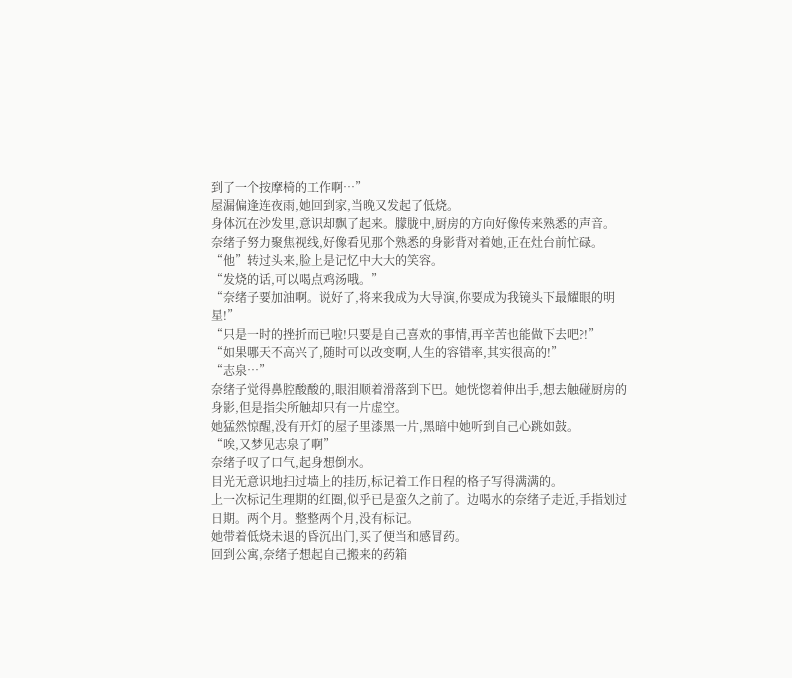到了一个按摩椅的工作啊…”
屋漏偏逢连夜雨,她回到家,当晚又发起了低烧。
身体沉在沙发里,意识却飘了起来。朦胧中,厨房的方向好像传来熟悉的声音。
奈绪子努力聚焦视线,好像看见那个熟悉的身影背对着她,正在灶台前忙碌。
“他”转过头来,脸上是记忆中大大的笑容。
“发烧的话,可以喝点鸡汤哦。”
“奈绪子要加油啊。说好了,将来我成为大导演,你要成为我镜头下最耀眼的明星!”
“只是一时的挫折而已啦!只要是自己喜欢的事情,再辛苦也能做下去吧?!”
“如果哪天不高兴了,随时可以改变啊,人生的容错率,其实很高的!”
“志泉…”
奈绪子觉得鼻腔酸酸的,眼泪顺着滑落到下巴。她恍惚着伸出手,想去触碰厨房的身影,但是指尖所触却只有一片虚空。
她猛然惊醒,没有开灯的屋子里漆黑一片,黑暗中她听到自己心跳如鼓。
“唉,又梦见志泉了啊”
奈绪子叹了口气,起身想倒水。
目光无意识地扫过墙上的挂历,标记着工作日程的格子写得满满的。
上一次标记生理期的红圈,似乎已是蛮久之前了。边喝水的奈绪子走近,手指划过日期。两个月。整整两个月,没有标记。
她带着低烧未退的昏沉出门,买了便当和感冒药。
回到公寓,奈绪子想起自己搬来的药箱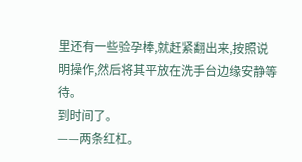里还有一些验孕棒,就赶紧翻出来,按照说明操作,然后将其平放在洗手台边缘安静等待。
到时间了。
——两条红杠。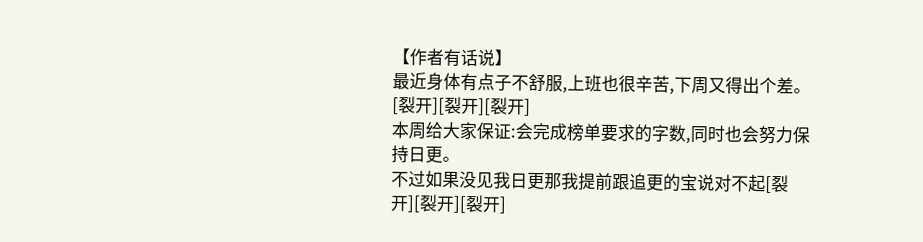【作者有话说】
最近身体有点子不舒服,上班也很辛苦,下周又得出个差。 [裂开][裂开][裂开]
本周给大家保证:会完成榜单要求的字数,同时也会努力保持日更。
不过如果没见我日更那我提前跟追更的宝说对不起[裂开][裂开][裂开]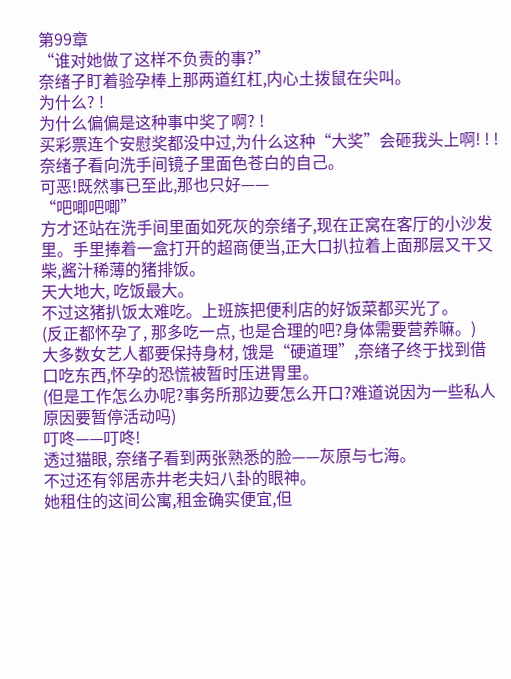第99章
“谁对她做了这样不负责的事?”
奈绪子盯着验孕棒上那两道红杠,内心土拨鼠在尖叫。
为什么? !
为什么偏偏是这种事中奖了啊? !
买彩票连个安慰奖都没中过,为什么这种“大奖”会砸我头上啊! ! !
奈绪子看向洗手间镜子里面色苍白的自己。
可恶!既然事已至此,那也只好——
“吧唧吧唧”
方才还站在洗手间里面如死灰的奈绪子,现在正窝在客厅的小沙发里。手里捧着一盒打开的超商便当,正大口扒拉着上面那层又干又柴,酱汁稀薄的猪排饭。
天大地大, 吃饭最大。
不过这猪扒饭太难吃。上班族把便利店的好饭菜都买光了。
(反正都怀孕了, 那多吃一点, 也是合理的吧?身体需要营养嘛。)
大多数女艺人都要保持身材, 饿是“硬道理”,奈绪子终于找到借口吃东西,怀孕的恐慌被暂时压进胃里。
(但是工作怎么办呢?事务所那边要怎么开口?难道说因为一些私人原因要暂停活动吗)
叮咚——叮咚!
透过猫眼, 奈绪子看到两张熟悉的脸——灰原与七海。
不过还有邻居赤井老夫妇八卦的眼神。
她租住的这间公寓,租金确实便宜,但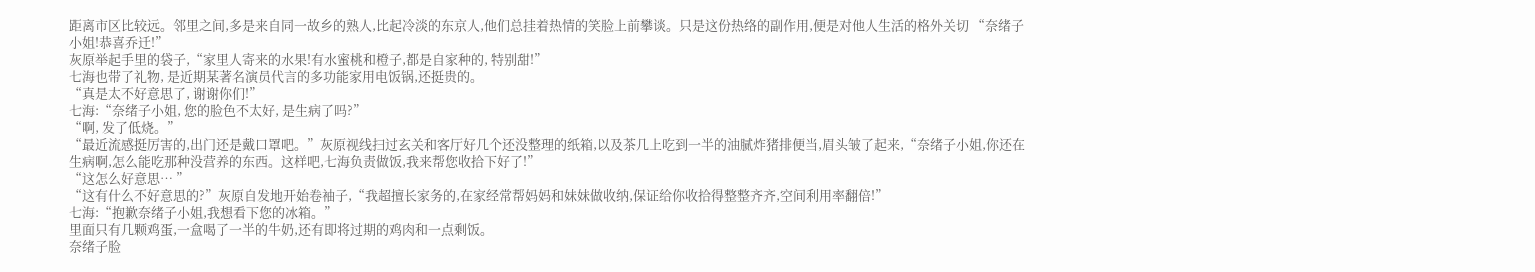距离市区比较远。邻里之间,多是来自同一故乡的熟人,比起冷淡的东京人,他们总挂着热情的笑脸上前攀谈。只是这份热络的副作用,便是对他人生活的格外关切 “奈绪子小姐!恭喜乔迁!”
灰原举起手里的袋子,“家里人寄来的水果!有水蜜桃和橙子,都是自家种的, 特别甜!”
七海也带了礼物, 是近期某著名演员代言的多功能家用电饭锅,还挺贵的。
“真是太不好意思了, 谢谢你们!”
七海:“奈绪子小姐, 您的脸色不太好, 是生病了吗?”
“啊, 发了低烧。”
“最近流感挺厉害的,出门还是戴口罩吧。”灰原视线扫过玄关和客厅好几个还没整理的纸箱,以及茶几上吃到一半的油腻炸猪排便当,眉头皱了起来,“奈绪子小姐,你还在生病啊,怎么能吃那种没营养的东西。这样吧,七海负责做饭,我来帮您收拾下好了!”
“这怎么好意思… ”
“这有什么不好意思的?”灰原自发地开始卷袖子,“我超擅长家务的,在家经常帮妈妈和妹妹做收纳,保证给你收拾得整整齐齐,空间利用率翻倍!”
七海:“抱歉奈绪子小姐,我想看下您的冰箱。”
里面只有几颗鸡蛋,一盒喝了一半的牛奶,还有即将过期的鸡肉和一点剩饭。
奈绪子脸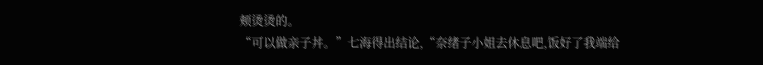颊烫烫的。
“可以做亲子丼。”七海得出结论,“奈绪子小姐去休息吧,饭好了我端给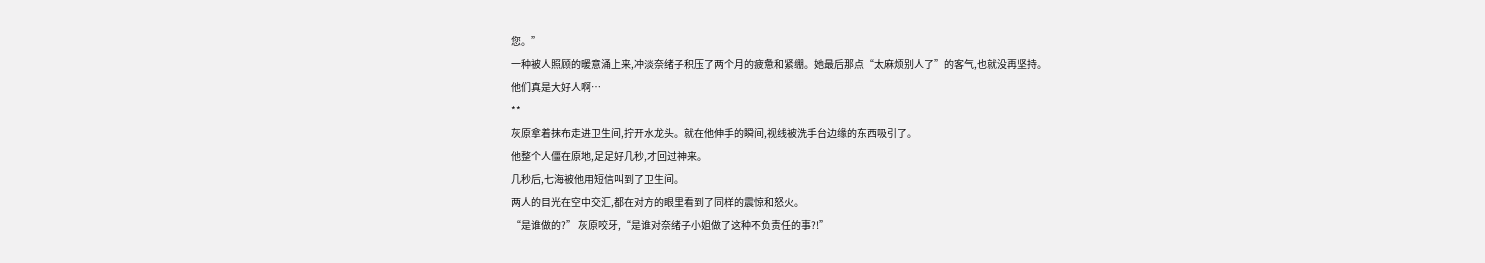您。”
一种被人照顾的暖意涌上来,冲淡奈绪子积压了两个月的疲惫和紧绷。她最后那点“太麻烦别人了”的客气,也就没再坚持。
他们真是大好人啊…
**
灰原拿着抹布走进卫生间,拧开水龙头。就在他伸手的瞬间,视线被洗手台边缘的东西吸引了。
他整个人僵在原地,足足好几秒,才回过神来。
几秒后,七海被他用短信叫到了卫生间。
两人的目光在空中交汇,都在对方的眼里看到了同样的震惊和怒火。
“是谁做的?” 灰原咬牙,“是谁对奈绪子小姐做了这种不负责任的事?!”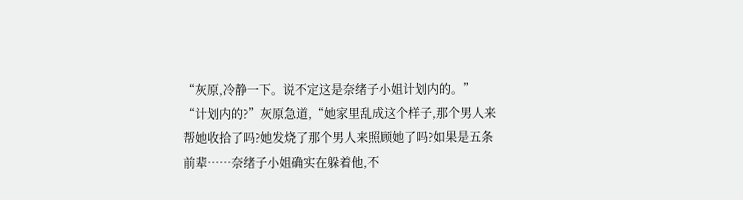“灰原,冷静一下。说不定这是奈绪子小姐计划内的。”
“计划内的?”灰原急道,“她家里乱成这个样子,那个男人来帮她收拾了吗?她发烧了那个男人来照顾她了吗?如果是五条前辈……奈绪子小姐确实在躲着他,不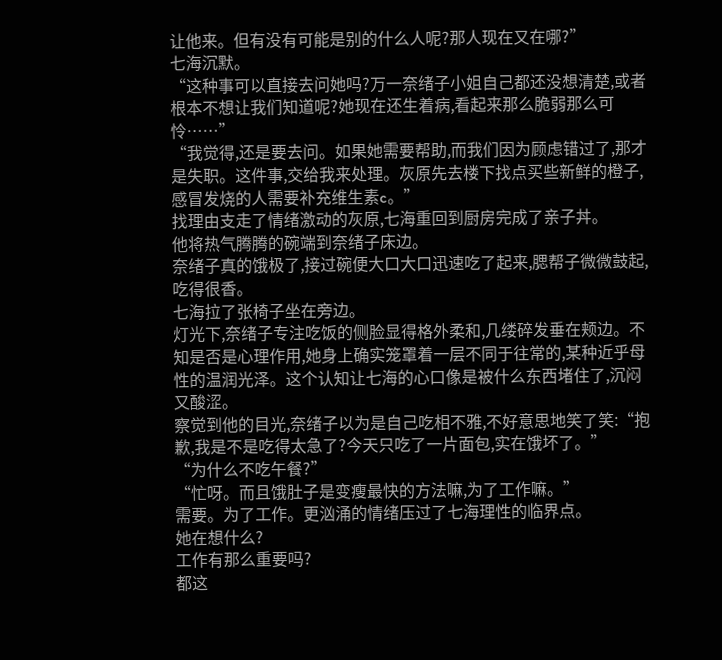让他来。但有没有可能是别的什么人呢?那人现在又在哪?”
七海沉默。
“这种事可以直接去问她吗?万一奈绪子小姐自己都还没想清楚,或者根本不想让我们知道呢?她现在还生着病,看起来那么脆弱那么可怜……”
“我觉得,还是要去问。如果她需要帮助,而我们因为顾虑错过了,那才是失职。这件事,交给我来处理。灰原先去楼下找点买些新鲜的橙子,感冒发烧的人需要补充维生素c。”
找理由支走了情绪激动的灰原,七海重回到厨房完成了亲子丼。
他将热气腾腾的碗端到奈绪子床边。
奈绪子真的饿极了,接过碗便大口大口迅速吃了起来,腮帮子微微鼓起,吃得很香。
七海拉了张椅子坐在旁边。
灯光下,奈绪子专注吃饭的侧脸显得格外柔和,几缕碎发垂在颊边。不知是否是心理作用,她身上确实笼罩着一层不同于往常的,某种近乎母性的温润光泽。这个认知让七海的心口像是被什么东西堵住了,沉闷又酸涩。
察觉到他的目光,奈绪子以为是自己吃相不雅,不好意思地笑了笑:“抱歉,我是不是吃得太急了?今天只吃了一片面包,实在饿坏了。”
“为什么不吃午餐?”
“忙呀。而且饿肚子是变瘦最快的方法嘛,为了工作嘛。”
需要。为了工作。更汹涌的情绪压过了七海理性的临界点。
她在想什么?
工作有那么重要吗?
都这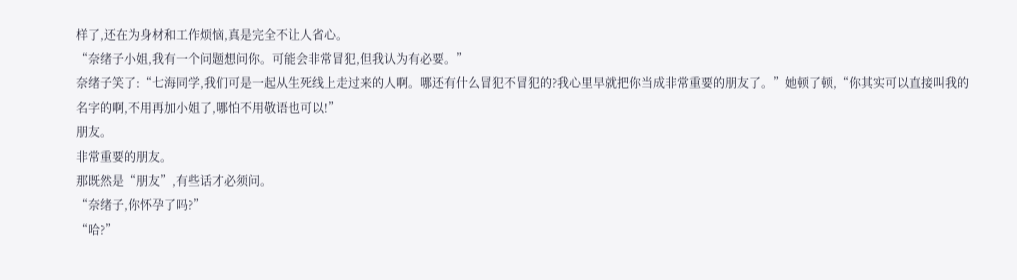样了,还在为身材和工作烦恼,真是完全不让人省心。
“奈绪子小姐,我有一个问题想问你。可能会非常冒犯,但我认为有必要。”
奈绪子笑了:“七海同学,我们可是一起从生死线上走过来的人啊。哪还有什么冒犯不冒犯的?我心里早就把你当成非常重要的朋友了。”她顿了顿,“你其实可以直接叫我的名字的啊,不用再加小姐了,哪怕不用敬语也可以!”
朋友。
非常重要的朋友。
那既然是“朋友”,有些话才必须问。
“奈绪子,你怀孕了吗?”
“哈?”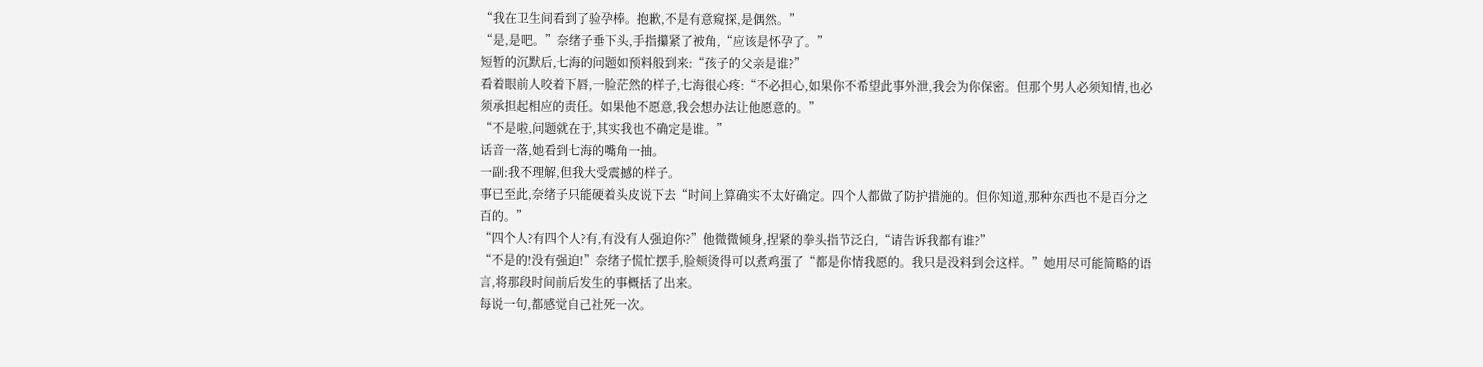“我在卫生间看到了验孕棒。抱歉,不是有意窥探,是偶然。”
“是,是吧。”奈绪子垂下头,手指攥紧了被角,“应该是怀孕了。”
短暂的沉默后,七海的问题如预料般到来:“孩子的父亲是谁?”
看着眼前人咬着下唇,一脸茫然的样子,七海很心疼:“不必担心,如果你不希望此事外泄,我会为你保密。但那个男人必须知情,也必须承担起相应的责任。如果他不愿意,我会想办法让他愿意的。”
“不是啦,问题就在于,其实我也不确定是谁。”
话音一落,她看到七海的嘴角一抽。
一副:我不理解,但我大受震撼的样子。
事已至此,奈绪子只能硬着头皮说下去“时间上算确实不太好确定。四个人都做了防护措施的。但你知道,那种东西也不是百分之百的。”
“四个人?有四个人?有,有没有人强迫你?”他微微倾身,捏紧的拳头指节泛白,“请告诉我都有谁?”
“不是的!没有强迫!”奈绪子慌忙摆手,脸颊烫得可以煮鸡蛋了“都是你情我愿的。我只是没料到会这样。”她用尽可能简略的语言,将那段时间前后发生的事概括了出来。
每说一句,都感觉自己社死一次。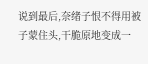说到最后,奈绪子恨不得用被子蒙住头,干脆原地变成一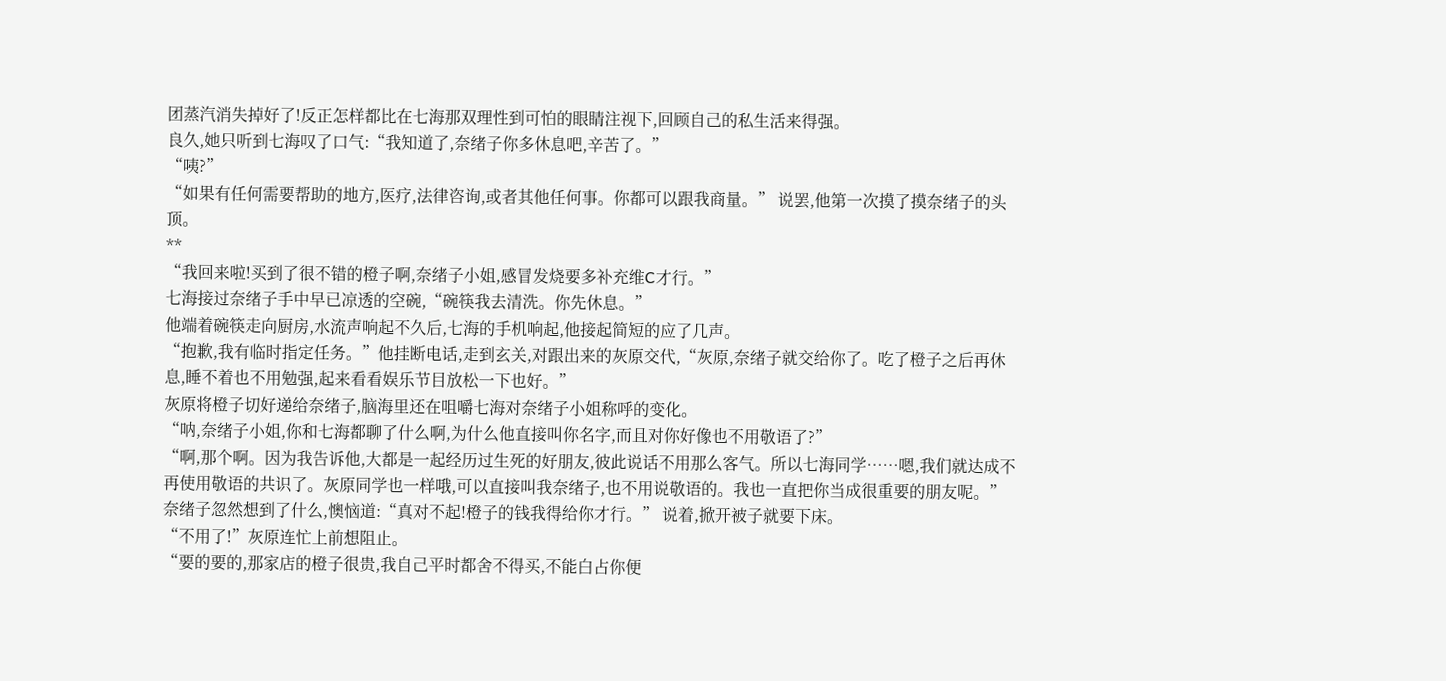团蒸汽消失掉好了!反正怎样都比在七海那双理性到可怕的眼睛注视下,回顾自己的私生活来得强。
良久,她只听到七海叹了口气:“我知道了,奈绪子你多休息吧,辛苦了。”
“咦?”
“如果有任何需要帮助的地方,医疗,法律咨询,或者其他任何事。你都可以跟我商量。” 说罢,他第一次摸了摸奈绪子的头顶。
**
“我回来啦!买到了很不错的橙子啊,奈绪子小姐,感冒发烧要多补充维C才行。”
七海接过奈绪子手中早已凉透的空碗,“碗筷我去清洗。你先休息。”
他端着碗筷走向厨房,水流声响起不久后,七海的手机响起,他接起简短的应了几声。
“抱歉,我有临时指定任务。”他挂断电话,走到玄关,对跟出来的灰原交代,“灰原,奈绪子就交给你了。吃了橙子之后再休息,睡不着也不用勉强,起来看看娱乐节目放松一下也好。”
灰原将橙子切好递给奈绪子,脑海里还在咀嚼七海对奈绪子小姐称呼的变化。
“呐,奈绪子小姐,你和七海都聊了什么啊,为什么他直接叫你名字,而且对你好像也不用敬语了?”
“啊,那个啊。因为我告诉他,大都是一起经历过生死的好朋友,彼此说话不用那么客气。所以七海同学……嗯,我们就达成不再使用敬语的共识了。灰原同学也一样哦,可以直接叫我奈绪子,也不用说敬语的。我也一直把你当成很重要的朋友呢。”
奈绪子忽然想到了什么,懊恼道:“真对不起!橙子的钱我得给你才行。” 说着,掀开被子就要下床。
“不用了!”灰原连忙上前想阻止。
“要的要的,那家店的橙子很贵,我自己平时都舍不得买,不能白占你便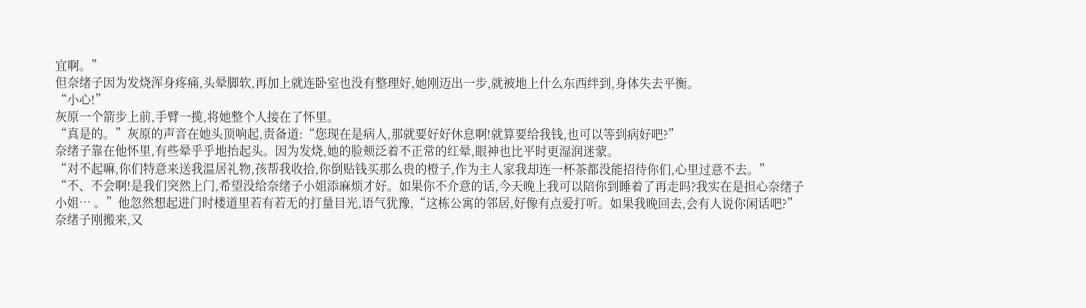宜啊。”
但奈绪子因为发烧浑身疼痛,头晕脚软,再加上就连卧室也没有整理好,她刚迈出一步,就被地上什么东西绊到,身体失去平衡。
“小心!”
灰原一个箭步上前,手臂一揽,将她整个人接在了怀里。
“真是的。”灰原的声音在她头顶响起,责备道:“您现在是病人,那就要好好休息啊!就算要给我钱,也可以等到病好吧?”
奈绪子靠在他怀里,有些晕乎乎地抬起头。因为发烧,她的脸颊泛着不正常的红晕,眼神也比平时更湿润迷蒙。
“对不起嘛,你们特意来送我温居礼物,孩帮我收拾,你倒贴钱买那么贵的橙子,作为主人家我却连一杯茶都没能招待你们,心里过意不去。”
“不、不会啊!是我们突然上门,希望没给奈绪子小姐添麻烦才好。如果你不介意的话,今天晚上我可以陪你到睡着了再走吗?我实在是担心奈绪子小姐… 。”他忽然想起进门时楼道里若有若无的打量目光,语气犹豫,“这栋公寓的邻居,好像有点爱打听。如果我晚回去,会有人说你闲话吧?”
奈绪子刚搬来,又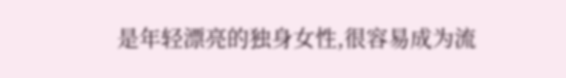是年轻漂亮的独身女性,很容易成为流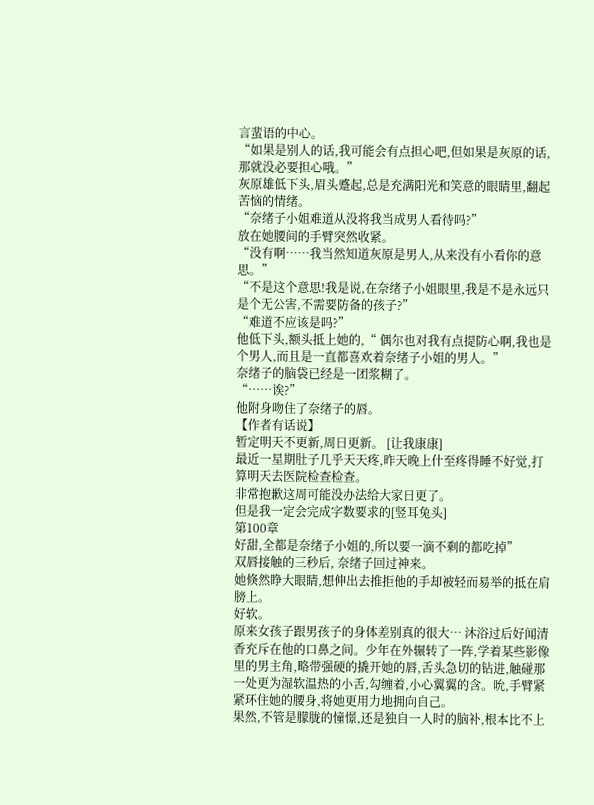言蜚语的中心。
“如果是别人的话,我可能会有点担心吧,但如果是灰原的话,那就没必要担心哦。”
灰原雄低下头,眉头蹙起,总是充满阳光和笑意的眼睛里,翻起苦恼的情绪。
“奈绪子小姐难道从没将我当成男人看待吗?”
放在她腰间的手臂突然收紧。
“没有啊……我当然知道灰原是男人,从来没有小看你的意思。”
“不是这个意思!我是说,在奈绪子小姐眼里,我是不是永远只是个无公害,不需要防备的孩子?”
“难道不应该是吗?”
他低下头,额头抵上她的,“ 偶尔也对我有点提防心啊,我也是个男人,而且是一直都喜欢着奈绪子小姐的男人。”
奈绪子的脑袋已经是一团浆糊了。
“……诶?”
他附身吻住了奈绪子的唇。
【作者有话说】
暂定明天不更新,周日更新。 [让我康康]
最近一星期肚子几乎天天疼,昨天晚上什至疼得睡不好觉,打算明天去医院检查检查。
非常抱歉这周可能没办法给大家日更了。
但是我一定会完成字数要求的[竖耳兔头]
第100章
好甜,全都是奈绪子小姐的,所以要一滴不剩的都吃掉”
双唇接触的三秒后, 奈绪子回过神来。
她倏然睁大眼睛,想伸出去推拒他的手却被轻而易举的抵在肩膀上。
好软。
原来女孩子跟男孩子的身体差别真的很大… 沐浴过后好闻清香充斥在他的口鼻之间。少年在外辗转了一阵,学着某些影像里的男主角,略带强硬的撬开她的唇,舌头急切的钻进,触碰那一处更为湿软温热的小舌,勾缠着,小心翼翼的含。吮,手臂紧紧环住她的腰身,将她更用力地拥向自己。
果然,不管是朦胧的憧憬,还是独自一人时的脑补,根本比不上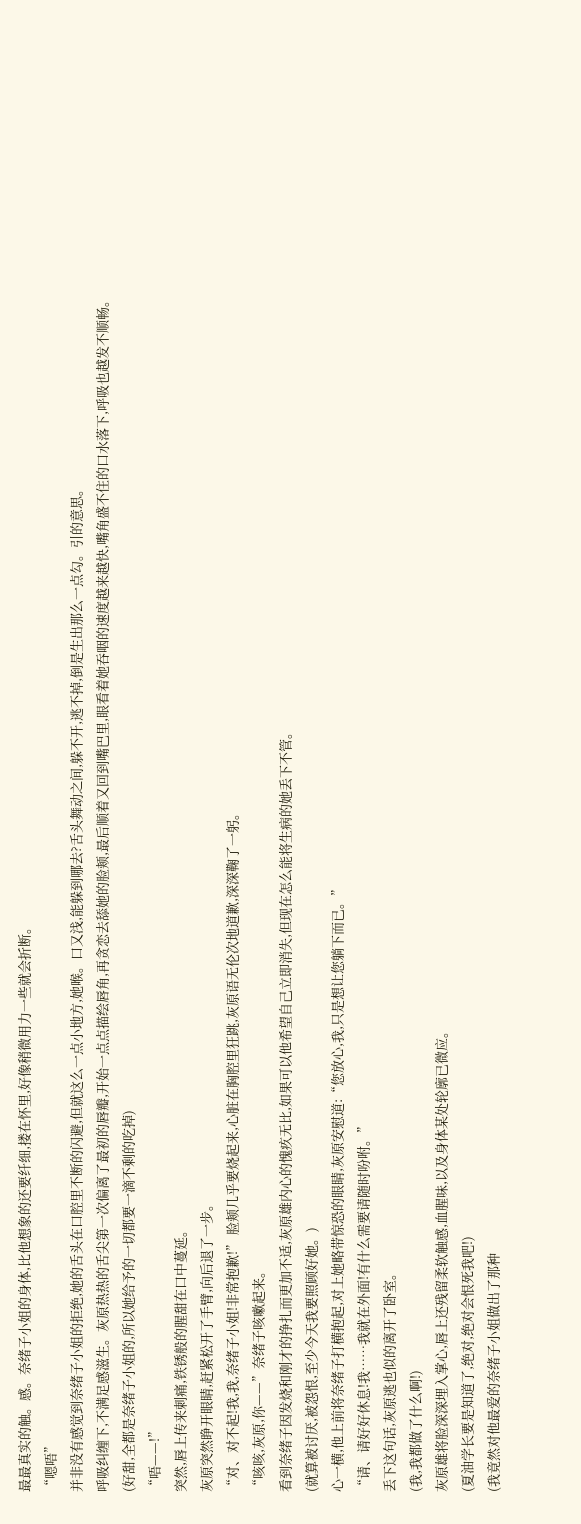最最真实的触。感。奈绪子小姐的身体,比他想象的还要纤细,搂在怀里,好像稍微用力一些就会折断。
“嗯唔”
并非没有感觉到奈绪子小姐的拒绝,她的舌头在口腔里不断的闪避,但就这么一点小地方,她喉。口又浅,能躲到哪去?舌头舞动之间,躲不开,逃不掉,倒是生出那么一点勾。引的意思。
呼吸纠缠下,不满足感滋生。灰原热热的舌尖第一次偏离了最初的唇瓣,开始一点点描绘唇角,再贪恋去舔她的脸颊,最后顺着又回到嘴巴里,眼看着她吞咽的速度越来越快,嘴角盛不住的口水落下,呼吸也越发不顺畅。
(好甜,全都是奈绪子小姐的,所以她给予的一切都要一滴不剩的吃掉)
“唔——!”
突然,唇上传来刺痛,铁锈般的腥甜在口中蔓延。
灰原突然睁开眼睛,赶紧松开了手臂,向后退了一步。
“对、对不起!我,我,奈绪子小姐!非常抱歉!” 脸颊几乎要烧起来,心脏在胸腔里狂跳,灰原语无伦次地道歉,深深鞠了一躬。
“咳咳,灰原,你——”奈绪子咳嗽起来。
看到奈绪子因发烧和刚才的挣扎而更加不适,灰原雄内心的愧疚无比,如果可以他希望自己立即消失,但现在怎么能将生病的她丢下不管。
(就算被讨厌,被怨恨,至少今天我要照顾好她。)
心一横,他上前将奈绪子打横抱起,对上她略带惊恐的眼睛,灰原安慰道:“您放心,我,只是想让您躺下而已。”
“请、请好好休息!我……我就在外面!有什么需要请随时吩咐。”
丢下这句话,灰原逃也似的离开了卧室。
(我,我都做了什么啊!)
灰原雄将脸深深埋入掌心,唇上还残留柔软触感,血腥味,以及身体某处轮廓已微应。
(夏油学长要是知道了,绝对,绝对会恨死我吧!)
(我竟然对他最爱的奈绪子小姐做出了那种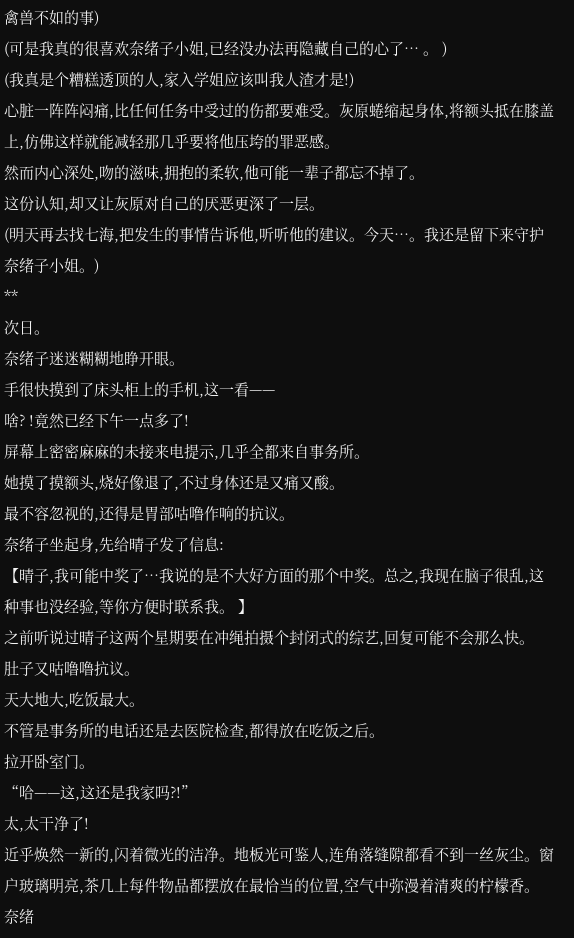禽兽不如的事)
(可是我真的很喜欢奈绪子小姐,已经没办法再隐藏自己的心了… 。 )
(我真是个糟糕透顶的人,家入学姐应该叫我人渣才是!)
心脏一阵阵闷痛,比任何任务中受过的伤都要难受。灰原蜷缩起身体,将额头抵在膝盖上,仿佛这样就能减轻那几乎要将他压垮的罪恶感。
然而内心深处,吻的滋味,拥抱的柔软,他可能一辈子都忘不掉了。
这份认知,却又让灰原对自己的厌恶更深了一层。
(明天再去找七海,把发生的事情告诉他,听听他的建议。今天…。我还是留下来守护奈绪子小姐。)
**
次日。
奈绪子迷迷糊糊地睁开眼。
手很快摸到了床头柜上的手机,这一看——
啥? !竟然已经下午一点多了!
屏幕上密密麻麻的未接来电提示,几乎全都来自事务所。
她摸了摸额头,烧好像退了,不过身体还是又痛又酸。
最不容忽视的,还得是胃部咕噜作响的抗议。
奈绪子坐起身,先给晴子发了信息:
【晴子,我可能中奖了…我说的是不大好方面的那个中奖。总之,我现在脑子很乱,这种事也没经验,等你方便时联系我。 】
之前听说过晴子这两个星期要在冲绳拍摄个封闭式的综艺,回复可能不会那么快。
肚子又咕噜噜抗议。
天大地大,吃饭最大。
不管是事务所的电话还是去医院检查,都得放在吃饭之后。
拉开卧室门。
“哈——这,这还是我家吗?!”
太,太干净了!
近乎焕然一新的,闪着微光的洁净。地板光可鉴人,连角落缝隙都看不到一丝灰尘。窗户玻璃明亮,茶几上每件物品都摆放在最恰当的位置,空气中弥漫着清爽的柠檬香。
奈绪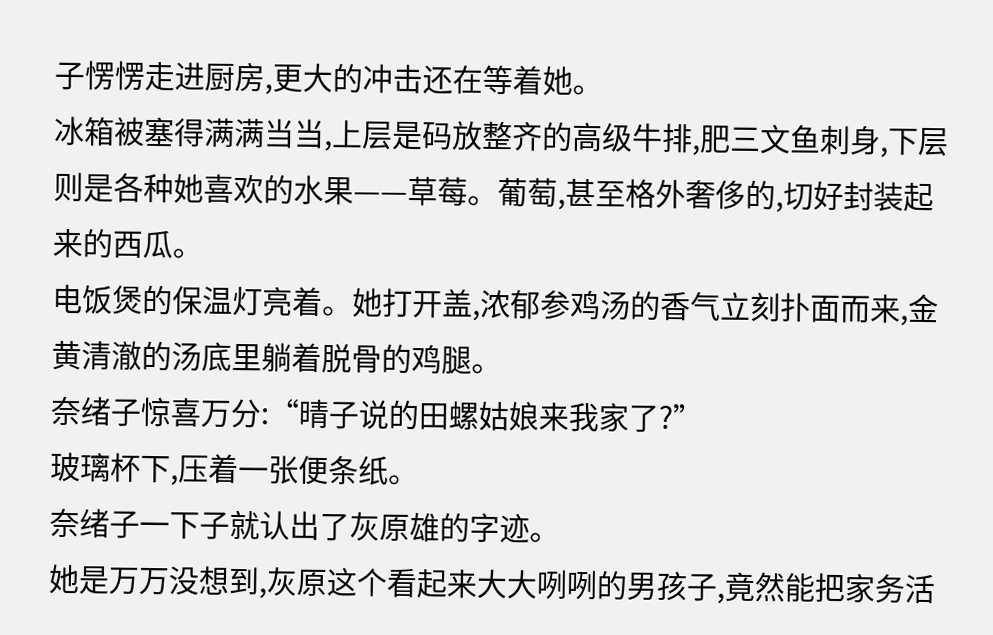子愣愣走进厨房,更大的冲击还在等着她。
冰箱被塞得满满当当,上层是码放整齐的高级牛排,肥三文鱼刺身,下层则是各种她喜欢的水果——草莓。葡萄,甚至格外奢侈的,切好封装起来的西瓜。
电饭煲的保温灯亮着。她打开盖,浓郁参鸡汤的香气立刻扑面而来,金黄清澈的汤底里躺着脱骨的鸡腿。
奈绪子惊喜万分:“晴子说的田螺姑娘来我家了?”
玻璃杯下,压着一张便条纸。
奈绪子一下子就认出了灰原雄的字迹。
她是万万没想到,灰原这个看起来大大咧咧的男孩子,竟然能把家务活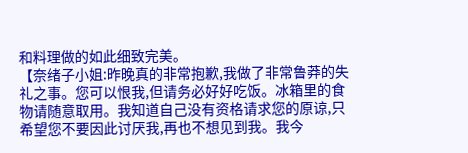和料理做的如此细致完美。
【奈绪子小姐:昨晚真的非常抱歉,我做了非常鲁莽的失礼之事。您可以恨我,但请务必好好吃饭。冰箱里的食物请随意取用。我知道自己没有资格请求您的原谅,只希望您不要因此讨厌我,再也不想见到我。我今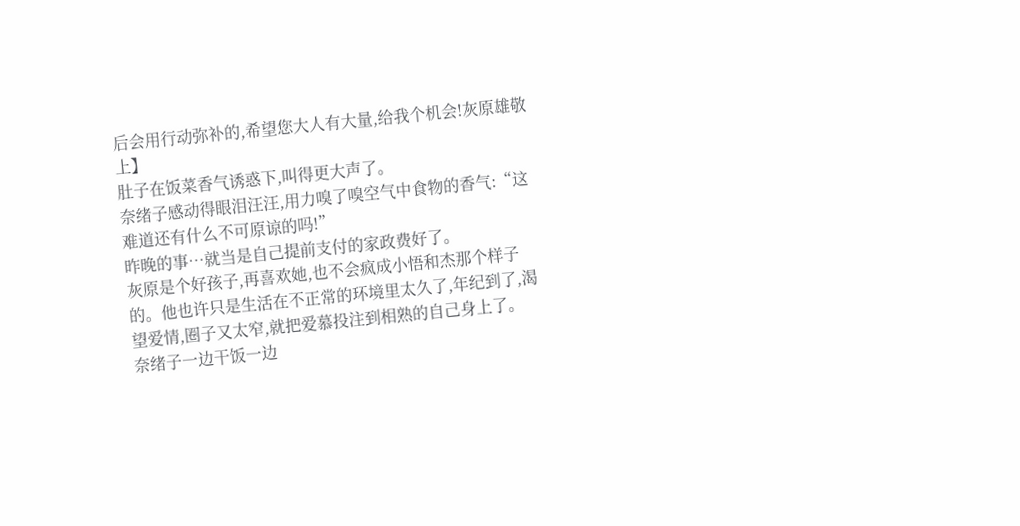后会用行动弥补的,希望您大人有大量,给我个机会!灰原雄敬上】
肚子在饭菜香气诱惑下,叫得更大声了。
奈绪子感动得眼泪汪汪,用力嗅了嗅空气中食物的香气:“这难道还有什么不可原谅的吗!”
昨晚的事…就当是自己提前支付的家政费好了。
灰原是个好孩子,再喜欢她,也不会疯成小悟和杰那个样子的。他也许只是生活在不正常的环境里太久了,年纪到了,渴望爱情,圈子又太窄,就把爱慕投注到相熟的自己身上了。
奈绪子一边干饭一边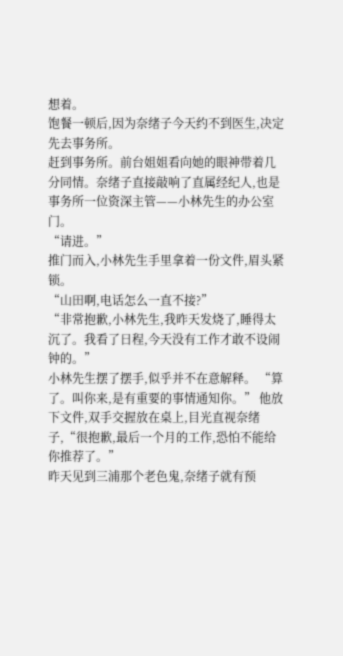想着。
饱餐一顿后,因为奈绪子今天约不到医生,决定先去事务所。
赶到事务所。前台姐姐看向她的眼神带着几分同情。奈绪子直接敲响了直属经纪人,也是事务所一位资深主管——小林先生的办公室门。
“请进。”
推门而入,小林先生手里拿着一份文件,眉头紧锁。
“山田啊,电话怎么一直不接?”
“非常抱歉,小林先生,我昨天发烧了,睡得太沉了。我看了日程,今天没有工作才敢不设闹钟的。”
小林先生摆了摆手,似乎并不在意解释。 “算了。叫你来,是有重要的事情通知你。” 他放下文件,双手交握放在桌上,目光直视奈绪子,“很抱歉,最后一个月的工作,恐怕不能给你推荐了。”
昨天见到三浦那个老色鬼,奈绪子就有预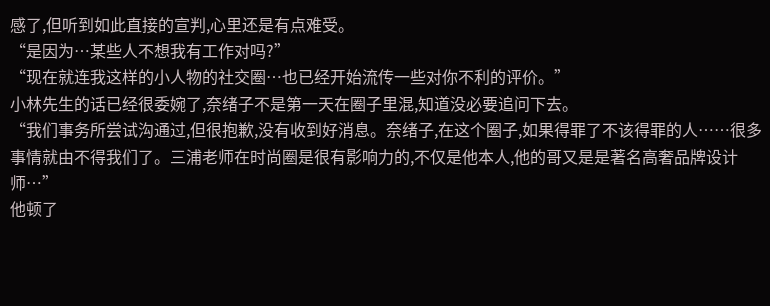感了,但听到如此直接的宣判,心里还是有点难受。
“是因为…某些人不想我有工作对吗?”
“现在就连我这样的小人物的社交圈…也已经开始流传一些对你不利的评价。”
小林先生的话已经很委婉了,奈绪子不是第一天在圈子里混,知道没必要追问下去。
“我们事务所尝试沟通过,但很抱歉,没有收到好消息。奈绪子,在这个圈子,如果得罪了不该得罪的人……很多事情就由不得我们了。三浦老师在时尚圈是很有影响力的,不仅是他本人,他的哥又是是著名高奢品牌设计师…”
他顿了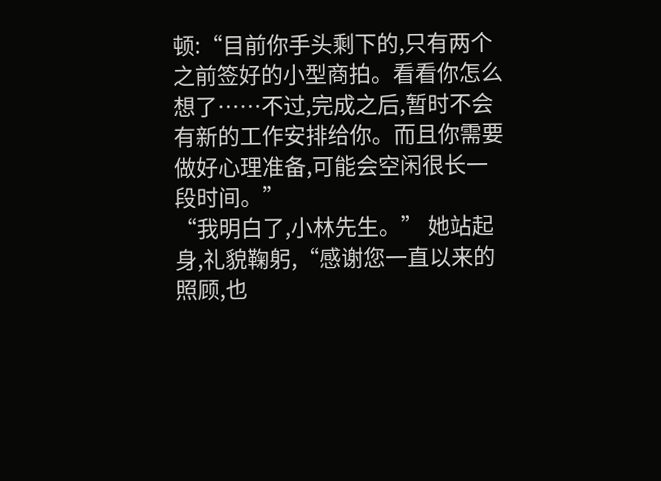顿:“目前你手头剩下的,只有两个之前签好的小型商拍。看看你怎么想了……不过,完成之后,暂时不会有新的工作安排给你。而且你需要做好心理准备,可能会空闲很长一段时间。”
“我明白了,小林先生。” 她站起身,礼貌鞠躬,“感谢您一直以来的照顾,也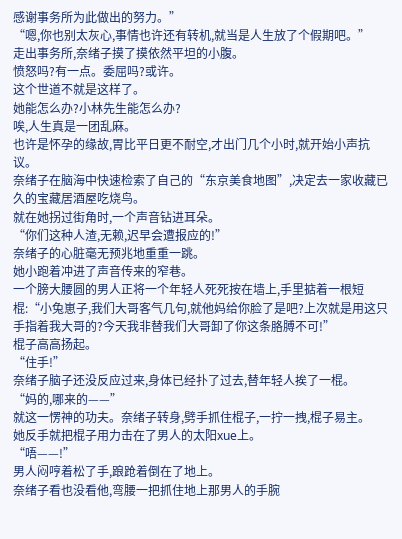感谢事务所为此做出的努力。”
“嗯,你也别太灰心,事情也许还有转机,就当是人生放了个假期吧。”
走出事务所,奈绪子摸了摸依然平坦的小腹。
愤怒吗?有一点。委屈吗?或许。
这个世道不就是这样了。
她能怎么办?小林先生能怎么办?
唉,人生真是一团乱麻。
也许是怀孕的缘故,胃比平日更不耐空,才出门几个小时,就开始小声抗议。
奈绪子在脑海中快速检索了自己的“东京美食地图”,决定去一家收藏已久的宝藏居酒屋吃烧鸟。
就在她拐过街角时,一个声音钻进耳朵。
“你们这种人渣,无赖,迟早会遭报应的!”
奈绪子的心脏毫无预兆地重重一跳。
她小跑着冲进了声音传来的窄巷。
一个膀大腰圆的男人正将一个年轻人死死按在墙上,手里掂着一根短棍:“小兔崽子,我们大哥客气几句,就他妈给你脸了是吧?上次就是用这只手指着我大哥的?今天我非替我们大哥卸了你这条胳膊不可!”
棍子高高扬起。
“住手!”
奈绪子脑子还没反应过来,身体已经扑了过去,替年轻人挨了一棍。
“妈的,哪来的——”
就这一愣神的功夫。奈绪子转身,劈手抓住棍子,一拧一拽,棍子易主。
她反手就把棍子用力击在了男人的太阳xue上。
“唔——!”
男人闷哼着松了手,踉跄着倒在了地上。
奈绪子看也没看他,弯腰一把抓住地上那男人的手腕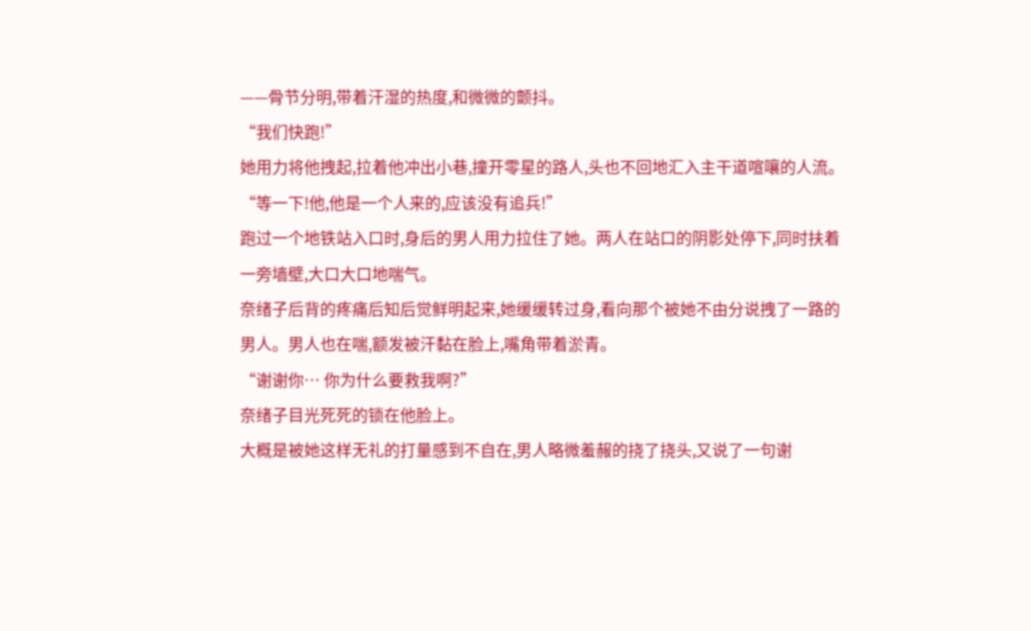——骨节分明,带着汗湿的热度,和微微的颤抖。
“我们快跑!”
她用力将他拽起,拉着他冲出小巷,撞开零星的路人,头也不回地汇入主干道喧嚷的人流。
“等一下!他,他是一个人来的,应该没有追兵!”
跑过一个地铁站入口时,身后的男人用力拉住了她。两人在站口的阴影处停下,同时扶着一旁墙壁,大口大口地喘气。
奈绪子后背的疼痛后知后觉鲜明起来,她缓缓转过身,看向那个被她不由分说拽了一路的男人。男人也在喘,额发被汗黏在脸上,嘴角带着淤青。
“谢谢你… 你为什么要救我啊?”
奈绪子目光死死的锁在他脸上。
大概是被她这样无礼的打量感到不自在,男人略微羞赧的挠了挠头,又说了一句谢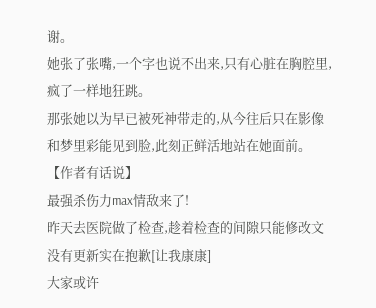谢。
她张了张嘴,一个字也说不出来,只有心脏在胸腔里,疯了一样地狂跳。
那张她以为早已被死神带走的,从今往后只在影像和梦里彩能见到脸,此刻正鲜活地站在她面前。
【作者有话说】
最强杀伤力max情敌来了!
昨天去医院做了检查,趁着检查的间隙只能修改文没有更新实在抱歉[让我康康]
大家或许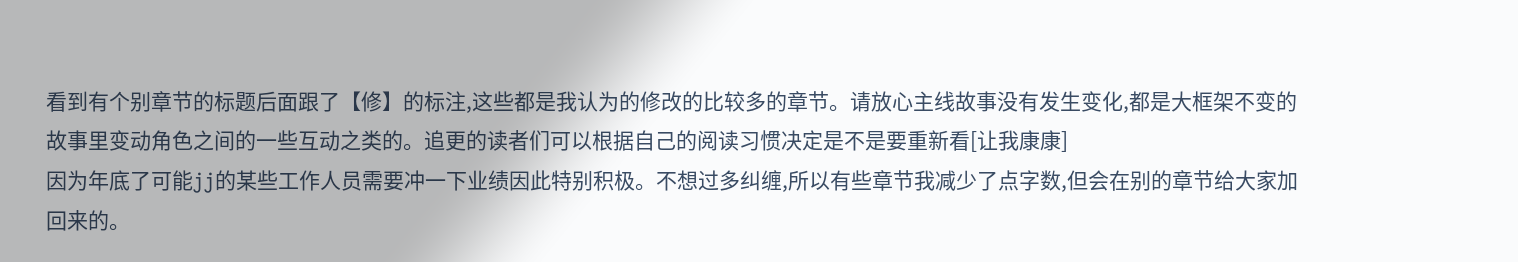看到有个别章节的标题后面跟了【修】的标注,这些都是我认为的修改的比较多的章节。请放心主线故事没有发生变化,都是大框架不变的故事里变动角色之间的一些互动之类的。追更的读者们可以根据自己的阅读习惯决定是不是要重新看[让我康康]
因为年底了可能jj的某些工作人员需要冲一下业绩因此特别积极。不想过多纠缠,所以有些章节我减少了点字数,但会在别的章节给大家加回来的。